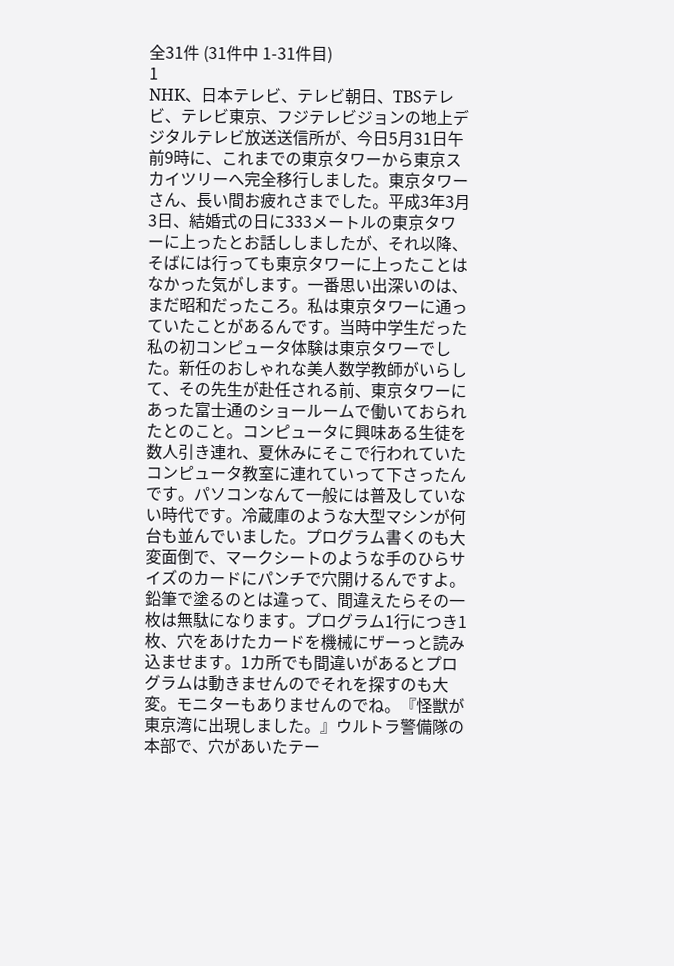全31件 (31件中 1-31件目)
1
NHK、日本テレビ、テレビ朝日、TBSテレビ、テレビ東京、フジテレビジョンの地上デジタルテレビ放送送信所が、今日5月31日午前9時に、これまでの東京タワーから東京スカイツリーへ完全移行しました。東京タワーさん、長い間お疲れさまでした。平成3年3月3日、結婚式の日に333メートルの東京タワーに上ったとお話ししましたが、それ以降、そばには行っても東京タワーに上ったことはなかった気がします。一番思い出深いのは、まだ昭和だったころ。私は東京タワーに通っていたことがあるんです。当時中学生だった私の初コンピュータ体験は東京タワーでした。新任のおしゃれな美人数学教師がいらして、その先生が赴任される前、東京タワーにあった富士通のショールームで働いておられたとのこと。コンピュータに興味ある生徒を数人引き連れ、夏休みにそこで行われていたコンピュータ教室に連れていって下さったんです。パソコンなんて一般には普及していない時代です。冷蔵庫のような大型マシンが何台も並んでいました。プログラム書くのも大変面倒で、マークシートのような手のひらサイズのカードにパンチで穴開けるんですよ。鉛筆で塗るのとは違って、間違えたらその一枚は無駄になります。プログラム1行につき1枚、穴をあけたカードを機械にザーっと読み込ませます。1カ所でも間違いがあるとプログラムは動きませんのでそれを探すのも大変。モニターもありませんのでね。『怪獣が東京湾に出現しました。』ウルトラ警備隊の本部で、穴があいたテー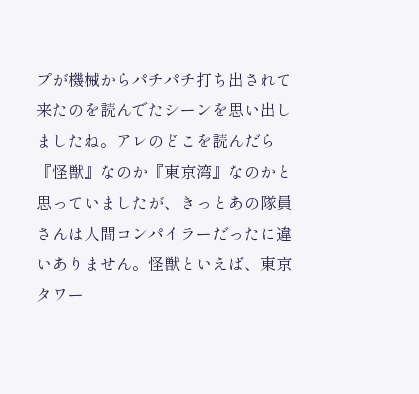プが機械からパチパチ打ち出されて来たのを読んでたシーンを思い出しましたね。アレのどこを読んだら『怪獣』なのか『東京湾』なのかと思っていましたが、きっとあの隊員さんは人間コンパイラーだったに違いありません。怪獣といえば、東京タワー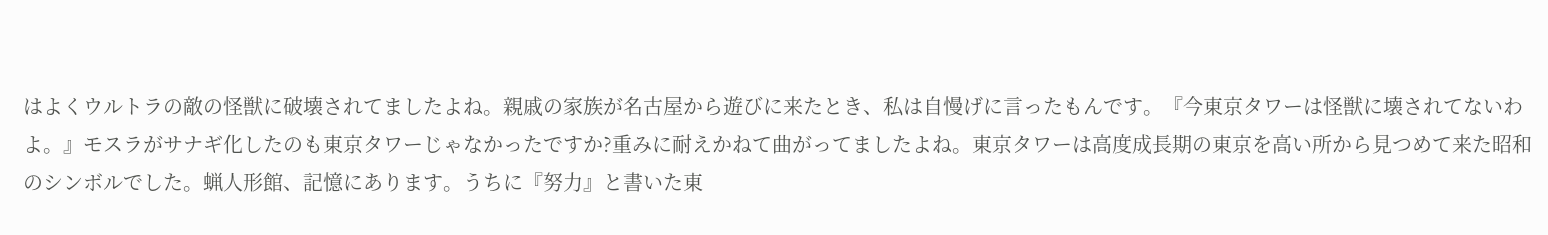はよくウルトラの敵の怪獣に破壊されてましたよね。親戚の家族が名古屋から遊びに来たとき、私は自慢げに言ったもんです。『今東京タワーは怪獣に壊されてないわよ。』モスラがサナギ化したのも東京タワーじゃなかったですか?重みに耐えかねて曲がってましたよね。東京タワーは高度成長期の東京を高い所から見つめて来た昭和のシンボルでした。蝋人形館、記憶にあります。うちに『努力』と書いた東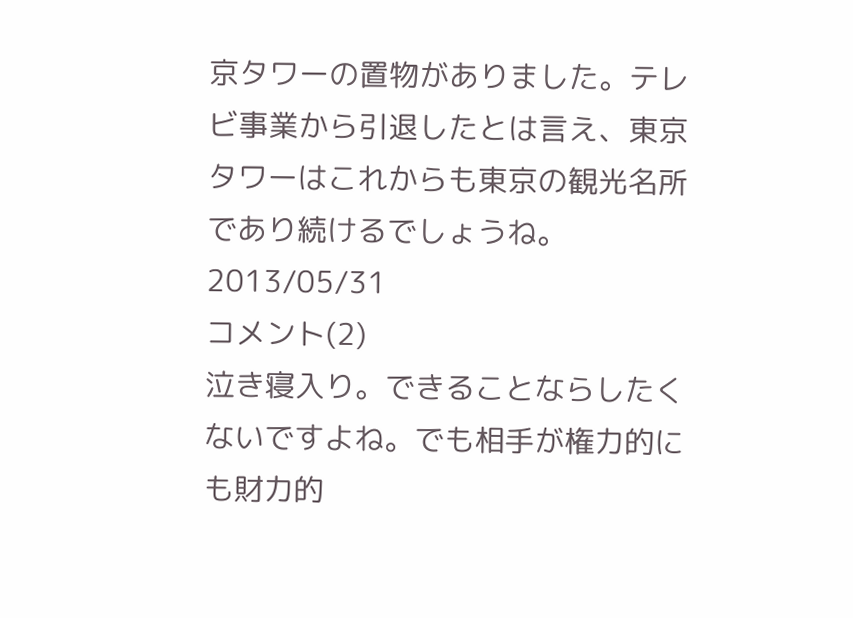京タワーの置物がありました。テレビ事業から引退したとは言え、東京タワーはこれからも東京の観光名所であり続けるでしょうね。
2013/05/31
コメント(2)
泣き寝入り。できることならしたくないですよね。でも相手が権力的にも財力的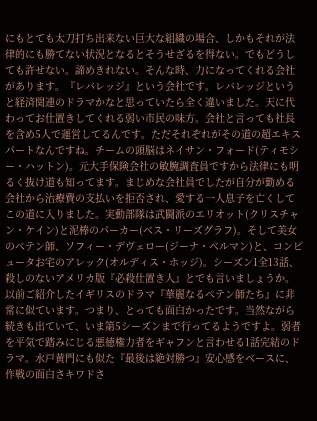にもとても太刀打ち出来ない巨大な組織の場合、しかもそれが法律的にも勝てない状況となるとそうせざるを得ない。でもどうしても許せない。諦めきれない。そんな時、力になってくれる会社があります。『レバレッジ』という会社です。レバレッジというと経済関連のドラマかなと思っていたら全く違いました。天に代わってお仕置きしてくれる弱い市民の味方。会社と言っても社長を含め5人で運営してるんです。ただそれぞれがその道の超エキスパートなんですね。チームの頭脳はネイサン・フォード(ティモシー・ハットン)。元大手保険会社の敏腕調査員ですから法律にも明るく抜け道も知ってます。まじめな会社員でしたが自分が勤める会社から治療費の支払いを拒否され、愛する一人息子を亡くしてこの道に入りました。実動部隊は武闘派のエリオット(クリスチャン・ケイン)と泥棒のパーカー(ベス・リーズグラフ)。そして美女のペテン師、ソフィー・デヴェロー(ジーナ・ベルマン)と、コンピュータお宅のアレック(オルディス・ホッジ)。シーズン1全13話、殺しのないアメリカ版『必殺仕置き人』とでも言いましょうか。以前ご紹介したイギリスのドラマ『華麗なるペテン師たち』に非常に似ています。つまり、とっても面白かったです。当然ながら続きも出ていて、いま第5シーズンまで行ってるようですよ。弱者を平気で踏みにじる悪徳権力者をギャフンと言わせる1話完結のドラマ。水戸黄門にも似た『最後は絶対勝つ』安心感をベースに、作戦の面白さキワドさ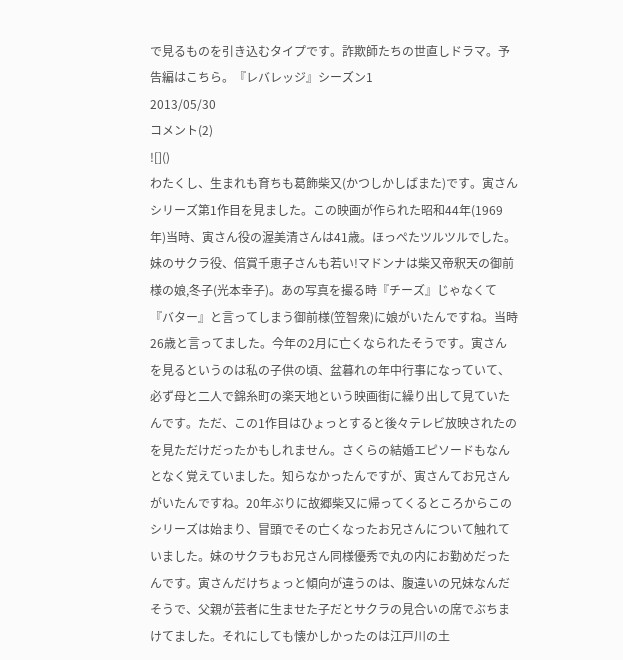で見るものを引き込むタイプです。詐欺師たちの世直しドラマ。予告編はこちら。『レバレッジ』シーズン1
2013/05/30
コメント(2)
![]()
わたくし、生まれも育ちも葛飾柴又(かつしかしばまた)です。寅さんシリーズ第1作目を見ました。この映画が作られた昭和44年(1969年)当時、寅さん役の渥美清さんは41歳。ほっぺたツルツルでした。妹のサクラ役、倍賞千恵子さんも若い!マドンナは柴又帝釈天の御前様の娘,冬子(光本幸子)。あの写真を撮る時『チーズ』じゃなくて『バター』と言ってしまう御前様(笠智衆)に娘がいたんですね。当時26歳と言ってました。今年の2月に亡くなられたそうです。寅さんを見るというのは私の子供の頃、盆暮れの年中行事になっていて、必ず母と二人で錦糸町の楽天地という映画街に繰り出して見ていたんです。ただ、この1作目はひょっとすると後々テレビ放映されたのを見ただけだったかもしれません。さくらの結婚エピソードもなんとなく覚えていました。知らなかったんですが、寅さんてお兄さんがいたんですね。20年ぶりに故郷柴又に帰ってくるところからこのシリーズは始まり、冒頭でその亡くなったお兄さんについて触れていました。妹のサクラもお兄さん同様優秀で丸の内にお勤めだったんです。寅さんだけちょっと傾向が違うのは、腹違いの兄妹なんだそうで、父親が芸者に生ませた子だとサクラの見合いの席でぶちまけてました。それにしても懐かしかったのは江戸川の土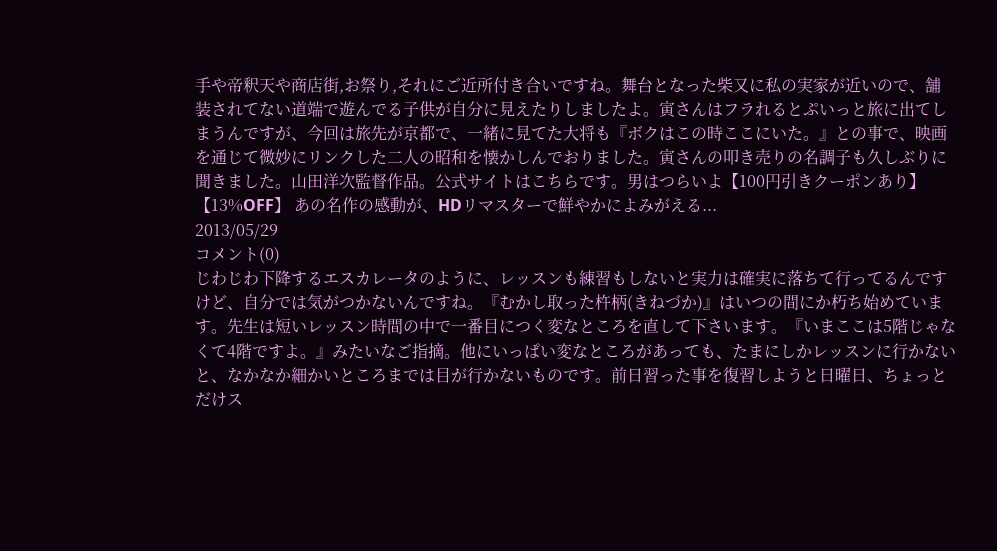手や帝釈天や商店街,お祭り,それにご近所付き合いですね。舞台となった柴又に私の実家が近いので、舗装されてない道端で遊んでる子供が自分に見えたりしましたよ。寅さんはフラれるとぷいっと旅に出てしまうんですが、今回は旅先が京都で、一緒に見てた大将も『ボクはこの時ここにいた。』との事で、映画を通じて微妙にリンクした二人の昭和を懐かしんでおりました。寅さんの叩き売りの名調子も久しぶりに聞きました。山田洋次監督作品。公式サイトはこちらです。男はつらいよ【100円引きクーポンあり】 【13%OFF】 あの名作の感動が、HDリマスターで鮮やかによみがえる...
2013/05/29
コメント(0)
じわじわ下降するエスカレータのように、レッスンも練習もしないと実力は確実に落ちて行ってるんですけど、自分では気がつかないんですね。『むかし取った杵柄(きねづか)』はいつの間にか朽ち始めています。先生は短いレッスン時間の中で一番目につく変なところを直して下さいます。『いまここは5階じゃなくて4階ですよ。』みたいなご指摘。他にいっぱい変なところがあっても、たまにしかレッスンに行かないと、なかなか細かいところまでは目が行かないものです。前日習った事を復習しようと日曜日、ちょっとだけス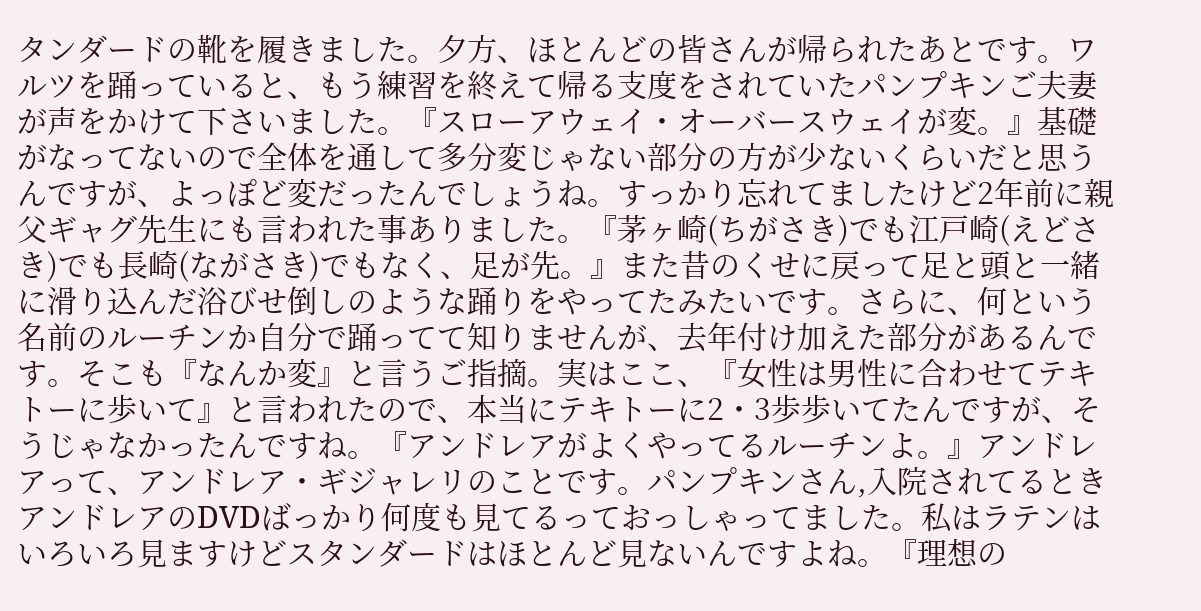タンダードの靴を履きました。夕方、ほとんどの皆さんが帰られたあとです。ワルツを踊っていると、もう練習を終えて帰る支度をされていたパンプキンご夫妻が声をかけて下さいました。『スローアウェイ・オーバースウェイが変。』基礎がなってないので全体を通して多分変じゃない部分の方が少ないくらいだと思うんですが、よっぽど変だったんでしょうね。すっかり忘れてましたけど2年前に親父ギャグ先生にも言われた事ありました。『茅ヶ崎(ちがさき)でも江戸崎(えどさき)でも長崎(ながさき)でもなく、足が先。』また昔のくせに戻って足と頭と一緒に滑り込んだ浴びせ倒しのような踊りをやってたみたいです。さらに、何という名前のルーチンか自分で踊ってて知りませんが、去年付け加えた部分があるんです。そこも『なんか変』と言うご指摘。実はここ、『女性は男性に合わせてテキトーに歩いて』と言われたので、本当にテキトーに2・3歩歩いてたんですが、そうじゃなかったんですね。『アンドレアがよくやってるルーチンよ。』アンドレアって、アンドレア・ギジャレリのことです。パンプキンさん,入院されてるときアンドレアのDVDばっかり何度も見てるっておっしゃってました。私はラテンはいろいろ見ますけどスタンダードはほとんど見ないんですよね。『理想の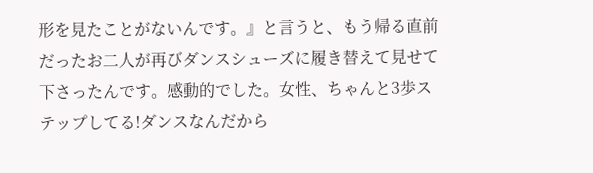形を見たことがないんです。』と言うと、もう帰る直前だったお二人が再びダンスシューズに履き替えて見せて下さったんです。感動的でした。女性、ちゃんと3歩ステップしてる!ダンスなんだから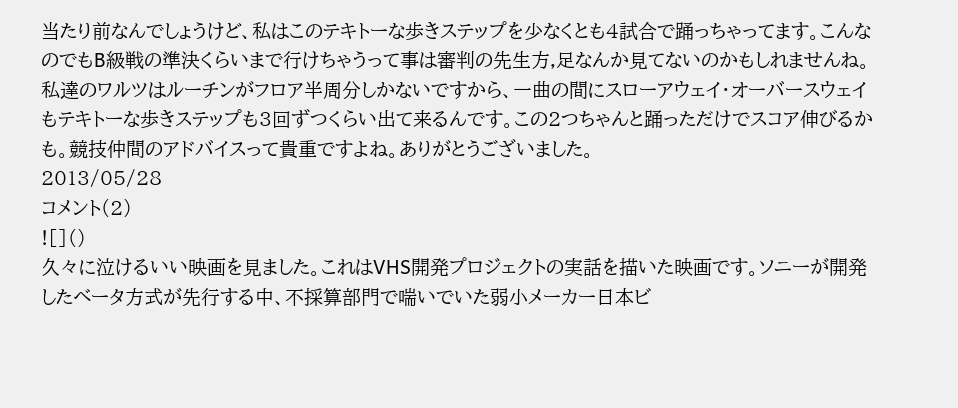当たり前なんでしょうけど、私はこのテキトーな歩きステップを少なくとも4試合で踊っちゃってます。こんなのでもB級戦の準決くらいまで行けちゃうって事は審判の先生方,足なんか見てないのかもしれませんね。私達のワルツはルーチンがフロア半周分しかないですから、一曲の間にスローアウェイ・オーバースウェイもテキトーな歩きステップも3回ずつくらい出て来るんです。この2つちゃんと踊っただけでスコア伸びるかも。競技仲間のアドバイスって貴重ですよね。ありがとうございました。
2013/05/28
コメント(2)
![]()
久々に泣けるいい映画を見ました。これはVHS開発プロジェクトの実話を描いた映画です。ソニーが開発したベータ方式が先行する中、不採算部門で喘いでいた弱小メーカー日本ビ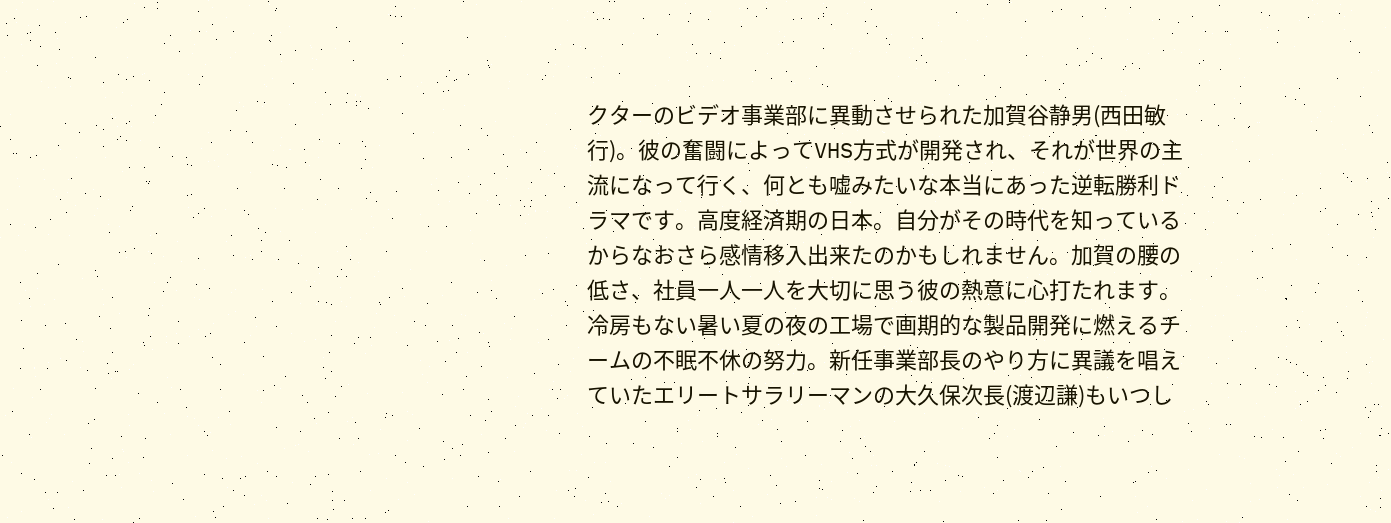クターのビデオ事業部に異動させられた加賀谷静男(西田敏行)。彼の奮闘によってVHS方式が開発され、それが世界の主流になって行く、何とも嘘みたいな本当にあった逆転勝利ドラマです。高度経済期の日本。自分がその時代を知っているからなおさら感情移入出来たのかもしれません。加賀の腰の低さ、社員一人一人を大切に思う彼の熱意に心打たれます。冷房もない暑い夏の夜の工場で画期的な製品開発に燃えるチームの不眠不休の努力。新任事業部長のやり方に異議を唱えていたエリートサラリーマンの大久保次長(渡辺謙)もいつし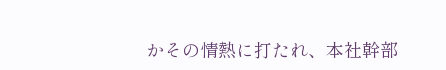かその情熱に打たれ、本社幹部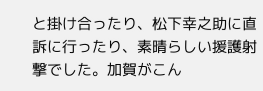と掛け合ったり、松下幸之助に直訴に行ったり、素晴らしい援護射撃でした。加賀がこん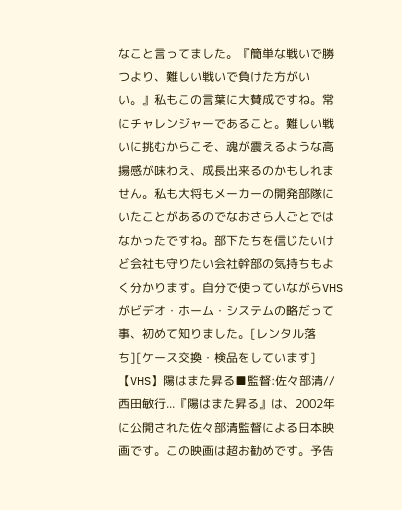なこと言ってました。『簡単な戦いで勝つより、難しい戦いで負けた方がいい。』私もこの言葉に大賛成ですね。常にチャレンジャーであること。難しい戦いに挑むからこそ、魂が震えるような高揚感が味わえ、成長出来るのかもしれません。私も大将もメーカーの開発部隊にいたことがあるのでなおさら人ごとではなかったですね。部下たちを信じたいけど会社も守りたい会社幹部の気持ちもよく分かります。自分で使っていながらVHSがビデオ・ホーム・システムの略だって事、初めて知りました。[レンタル落ち][ケース交換・検品をしています]【VHS】陽はまた昇る■監督:佐々部清//西田敏行...『陽はまた昇る』は、2002年に公開された佐々部清監督による日本映画です。この映画は超お勧めです。予告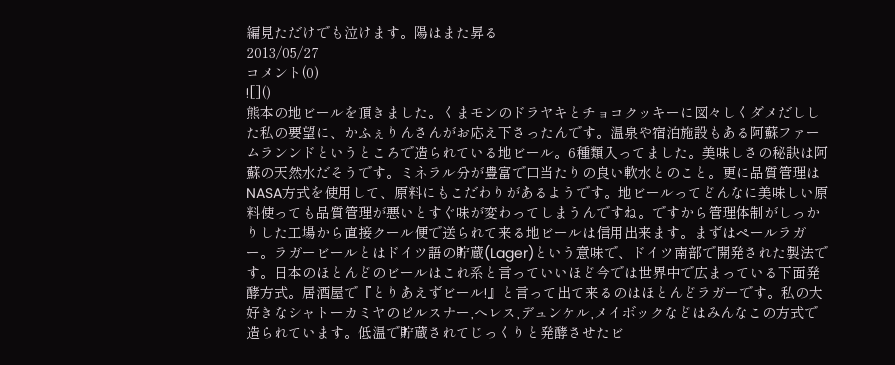編見ただけでも泣けます。陽はまた昇る
2013/05/27
コメント(0)
![]()
熊本の地ビールを頂きました。くまモンのドラヤキとチョコクッキーに図々しくダメだしした私の要望に、かふぇりんさんがお応え下さったんです。温泉や宿泊施設もある阿蘇ファームランンドというところで造られている地ビール。6種類入ってました。美味しさの秘訣は阿蘇の天然水だそうです。ミネラル分が豊富で口当たりの良い軟水とのこと。更に品質管理はNASA方式を使用して、原料にもこだわりがあるようです。地ビールってどんなに美味しい原料使っても品質管理が悪いとすぐ味が変わってしまうんですね。ですから管理体制がしっかりした工場から直接クール便で送られて来る地ビールは信用出来ます。まずはペールラガー。ラガービールとはドイツ語の貯蔵(Lager)という意味で、ドイツ南部で開発された製法です。日本のほとんどのビールはこれ系と言っていいほど今では世界中で広まっている下面発酵方式。居酒屋で『とりあえずビール!』と言って出て来るのはほとんどラガーです。私の大好きなシャトーカミヤのピルスナー,へレス,デュンケル,メイボックなどはみんなこの方式で造られています。低温で貯蔵されてじっくりと発酵させたビ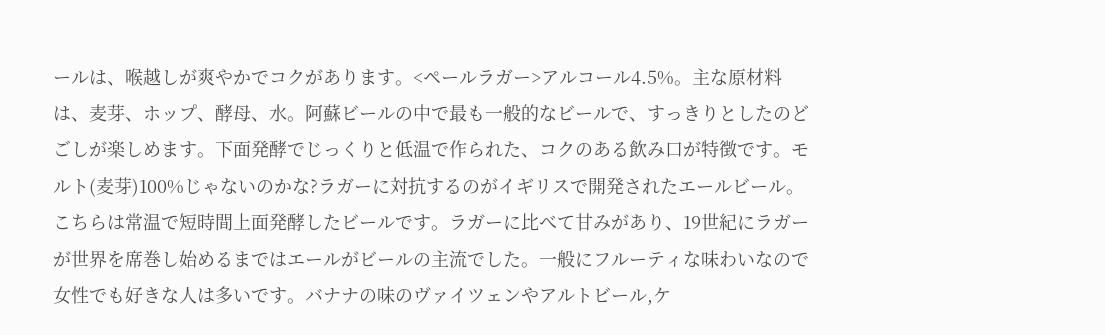ールは、喉越しが爽やかでコクがあります。<ペールラガー>アルコール4.5%。主な原材料は、麦芽、ホップ、酵母、水。阿蘇ビールの中で最も一般的なビールで、すっきりとしたのどごしが楽しめます。下面発酵でじっくりと低温で作られた、コクのある飲み口が特徴です。モルト(麦芽)100%じゃないのかな?ラガーに対抗するのがイギリスで開発されたエールビール。こちらは常温で短時間上面発酵したビールです。ラガーに比べて甘みがあり、19世紀にラガーが世界を席巻し始めるまではエールがビールの主流でした。一般にフルーティな味わいなので女性でも好きな人は多いです。バナナの味のヴァイツェンやアルトビール,ケ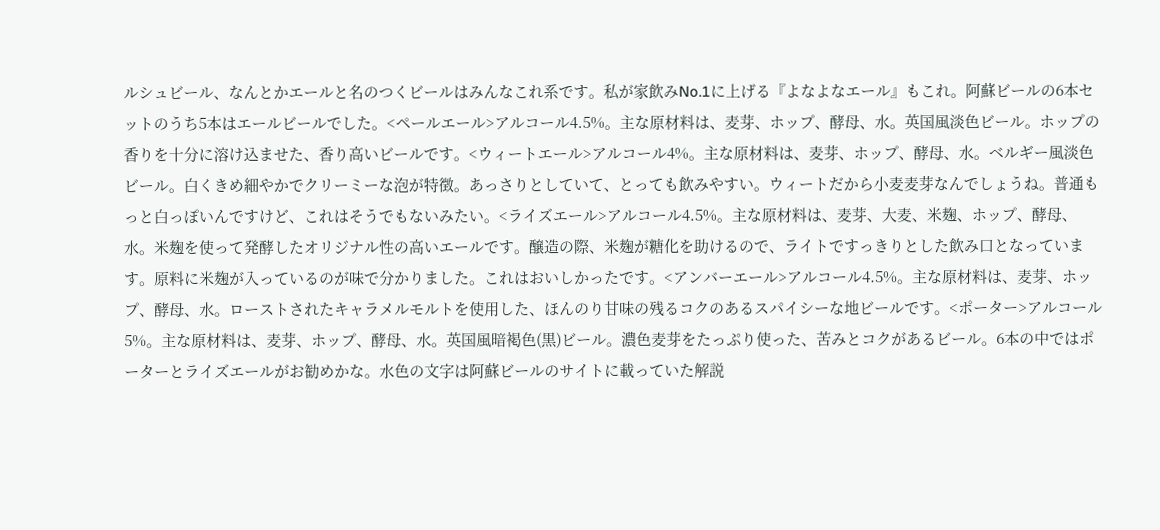ルシュビール、なんとかエールと名のつくビールはみんなこれ系です。私が家飲みNo.1に上げる『よなよなエール』もこれ。阿蘇ビールの6本セットのうち5本はエールビールでした。<ペールエール>アルコール4.5%。主な原材料は、麦芽、ホップ、酵母、水。英国風淡色ビール。ホップの香りを十分に溶け込ませた、香り高いビールです。<ウィートエール>アルコール4%。主な原材料は、麦芽、ホップ、酵母、水。ベルギー風淡色ビール。白くきめ細やかでクリーミーな泡が特徴。あっさりとしていて、とっても飲みやすい。ウィートだから小麦麦芽なんでしょうね。普通もっと白っぽいんですけど、これはそうでもないみたい。<ライズエール>アルコール4.5%。主な原材料は、麦芽、大麦、米麹、ホップ、酵母、水。米麹を使って発酵したオリジナル性の高いエールです。醸造の際、米麹が糖化を助けるので、ライトですっきりとした飲み口となっています。原料に米麹が入っているのが味で分かりました。これはおいしかったです。<アンバーエール>アルコール4.5%。主な原材料は、麦芽、ホップ、酵母、水。ローストされたキャラメルモルトを使用した、ほんのり甘味の残るコクのあるスパイシーな地ビールです。<ポーター>アルコール5%。主な原材料は、麦芽、ホップ、酵母、水。英国風暗褐色(黒)ビール。濃色麦芽をたっぷり使った、苦みとコクがあるビール。6本の中ではポーターとライズエールがお勧めかな。水色の文字は阿蘇ビールのサイトに載っていた解説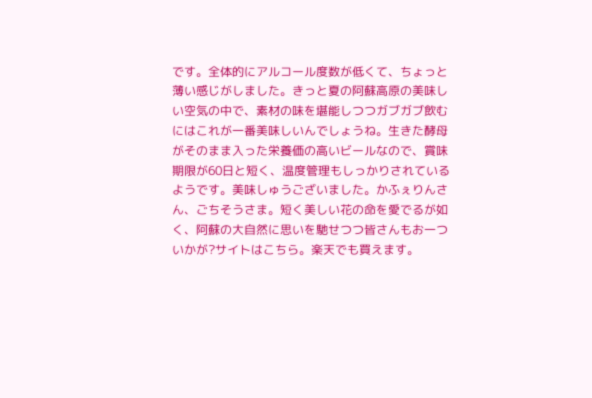です。全体的にアルコール度数が低くて、ちょっと薄い感じがしました。きっと夏の阿蘇高原の美味しい空気の中で、素材の味を堪能しつつガブガブ飲むにはこれが一番美味しいんでしょうね。生きた酵母がそのまま入った栄養価の高いビールなので、賞味期限が60日と短く、温度管理もしっかりされているようです。美味しゅうございました。かふぇりんさん、ごちそうさま。短く美しい花の命を愛でるが如く、阿蘇の大自然に思いを馳せつつ皆さんもお一ついかが?サイトはこちら。楽天でも買えます。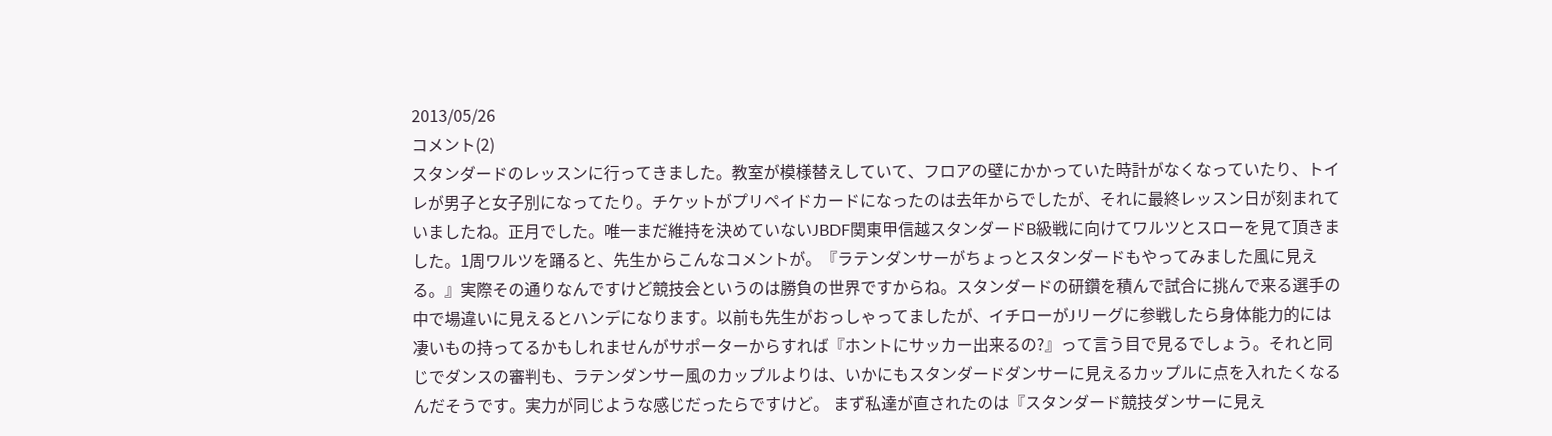2013/05/26
コメント(2)
スタンダードのレッスンに行ってきました。教室が模様替えしていて、フロアの壁にかかっていた時計がなくなっていたり、トイレが男子と女子別になってたり。チケットがプリペイドカードになったのは去年からでしたが、それに最終レッスン日が刻まれていましたね。正月でした。唯一まだ維持を決めていないJBDF関東甲信越スタンダードB級戦に向けてワルツとスローを見て頂きました。1周ワルツを踊ると、先生からこんなコメントが。『ラテンダンサーがちょっとスタンダードもやってみました風に見える。』実際その通りなんですけど競技会というのは勝負の世界ですからね。スタンダードの研鑽を積んで試合に挑んで来る選手の中で場違いに見えるとハンデになります。以前も先生がおっしゃってましたが、イチローがJリーグに参戦したら身体能力的には凄いもの持ってるかもしれませんがサポーターからすれば『ホントにサッカー出来るの?』って言う目で見るでしょう。それと同じでダンスの審判も、ラテンダンサー風のカップルよりは、いかにもスタンダードダンサーに見えるカップルに点を入れたくなるんだそうです。実力が同じような感じだったらですけど。 まず私達が直されたのは『スタンダード競技ダンサーに見え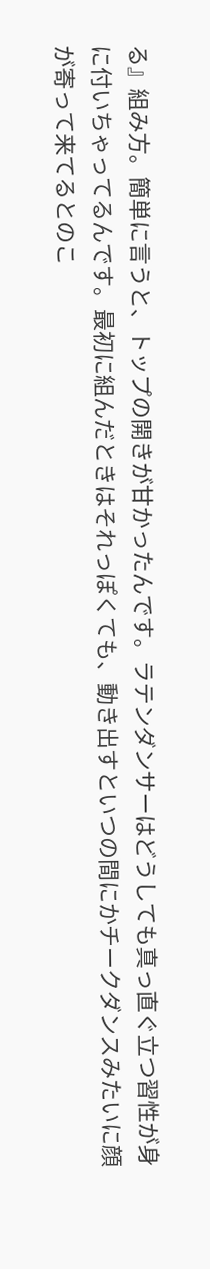る』組み方。簡単に言うと、トップの開きが甘かったんです。ラテンダンサーはどうしても真っ直ぐ立つ習性が身に付いちゃってるんです。最初に組んだときはそれっぽくても、動き出すといつの間にかチークダンスみたいに顔が寄って来てるとのこ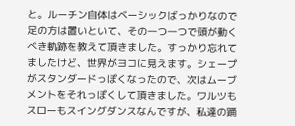と。ルーチン自体はベーシックばっかりなので足の方は置いといて、その一つ一つで頭が動くべき軌跡を教えて頂きました。すっかり忘れてましたけど、世界がヨコに見えます。シェープがスタンダードっぽくなったので、次はムーブメントをそれっぽくして頂きました。ワルツもスローもスイングダンスなんですが、私達の踊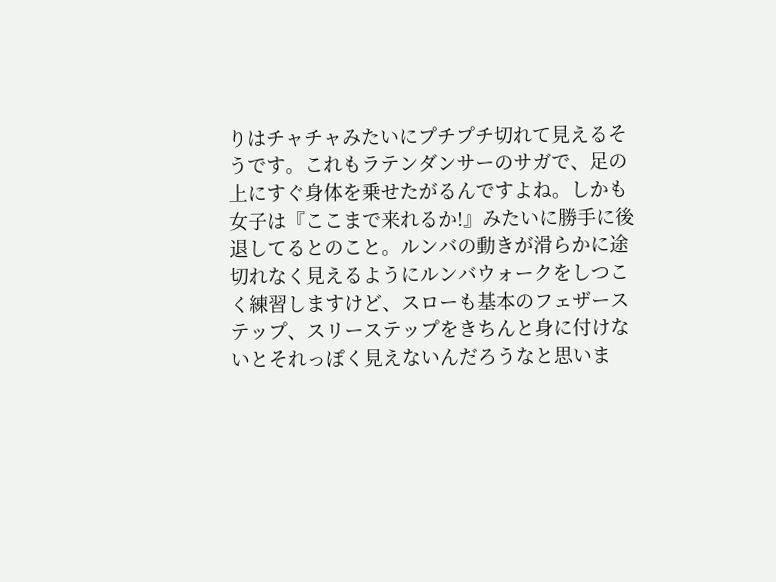りはチャチャみたいにプチプチ切れて見えるそうです。これもラテンダンサーのサガで、足の上にすぐ身体を乗せたがるんですよね。しかも女子は『ここまで来れるか!』みたいに勝手に後退してるとのこと。ルンバの動きが滑らかに途切れなく見えるようにルンバウォークをしつこく練習しますけど、スローも基本のフェザーステップ、スリーステップをきちんと身に付けないとそれっぽく見えないんだろうなと思いま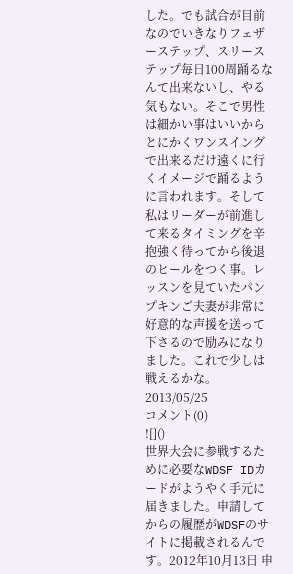した。でも試合が目前なのでいきなりフェザーステップ、スリーステップ毎日100周踊るなんて出来ないし、やる気もない。そこで男性は細かい事はいいからとにかくワンスイングで出来るだけ遠くに行くイメージで踊るように言われます。そして私はリーダーが前進して来るタイミングを辛抱強く待ってから後退のヒールをつく事。レッスンを見ていたパンプキンご夫妻が非常に好意的な声援を送って下さるので励みになりました。これで少しは戦えるかな。
2013/05/25
コメント(0)
![]()
世界大会に参戦するために必要なWDSF IDカードがようやく手元に届きました。申請してからの履歴がWDSFのサイトに掲載されるんです。2012年10月13日 申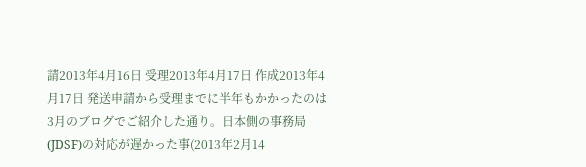請2013年4月16日 受理2013年4月17日 作成2013年4月17日 発送申請から受理までに半年もかかったのは3月のブログでご紹介した通り。日本側の事務局(JDSF)の対応が遅かった事(2013年2月14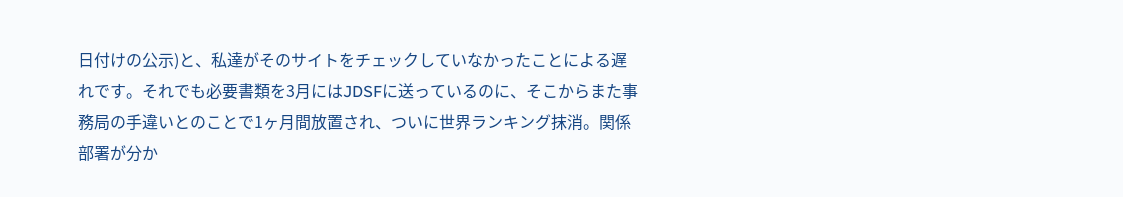日付けの公示)と、私達がそのサイトをチェックしていなかったことによる遅れです。それでも必要書類を3月にはJDSFに送っているのに、そこからまた事務局の手違いとのことで1ヶ月間放置され、ついに世界ランキング抹消。関係部署が分か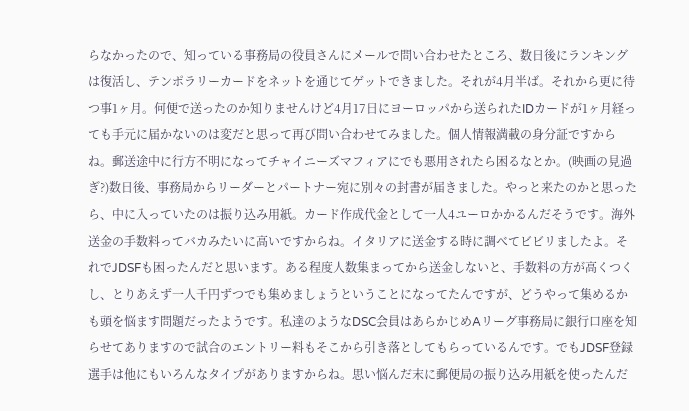らなかったので、知っている事務局の役員さんにメールで問い合わせたところ、数日後にランキングは復活し、テンポラリーカードをネットを通じてゲットできました。それが4月半ば。それから更に待つ事1ヶ月。何便で送ったのか知りませんけど4月17日にヨーロッパから送られたIDカードが1ヶ月経っても手元に届かないのは変だと思って再び問い合わせてみました。個人情報満載の身分証ですからね。郵送途中に行方不明になってチャイニーズマフィアにでも悪用されたら困るなとか。(映画の見過ぎ?)数日後、事務局からリーダーとパートナー宛に別々の封書が届きました。やっと来たのかと思ったら、中に入っていたのは振り込み用紙。カード作成代金として一人4ユーロかかるんだそうです。海外送金の手数料ってバカみたいに高いですからね。イタリアに送金する時に調べてビビリましたよ。それでJDSFも困ったんだと思います。ある程度人数集まってから送金しないと、手数料の方が高くつくし、とりあえず一人千円ずつでも集めましょうということになってたんですが、どうやって集めるかも頭を悩ます問題だったようです。私達のようなDSC会員はあらかじめAリーグ事務局に銀行口座を知らせてありますので試合のエントリー料もそこから引き落としてもらっているんです。でもJDSF登録選手は他にもいろんなタイプがありますからね。思い悩んだ末に郵便局の振り込み用紙を使ったんだ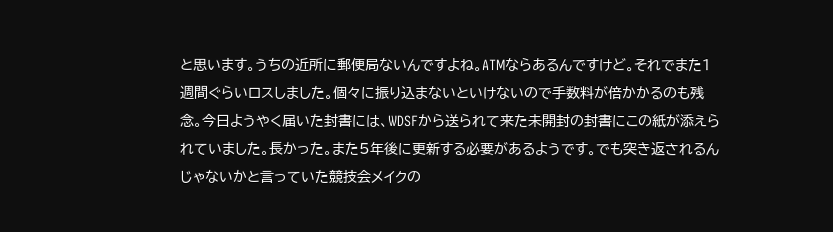と思います。うちの近所に郵便局ないんですよね。ATMならあるんですけど。それでまた1週間ぐらいロスしました。個々に振り込まないといけないので手数料が倍かかるのも残念。今日ようやく届いた封書には、WDSFから送られて来た未開封の封書にこの紙が添えられていました。長かった。また5年後に更新する必要があるようです。でも突き返されるんじゃないかと言っていた競技会メイクの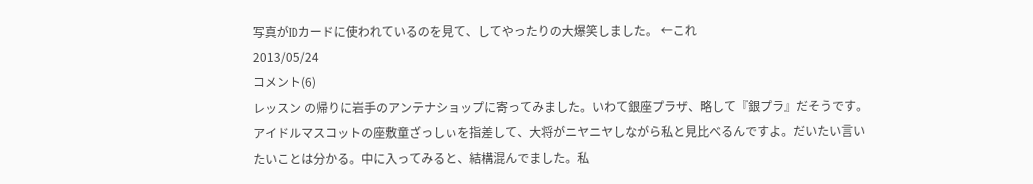写真がIDカードに使われているのを見て、してやったりの大爆笑しました。 ←これ
2013/05/24
コメント(6)
レッスン の帰りに岩手のアンテナショップに寄ってみました。いわて銀座プラザ、略して『銀プラ』だそうです。アイドルマスコットの座敷童ざっしぃを指差して、大将がニヤニヤしながら私と見比べるんですよ。だいたい言いたいことは分かる。中に入ってみると、結構混んでました。私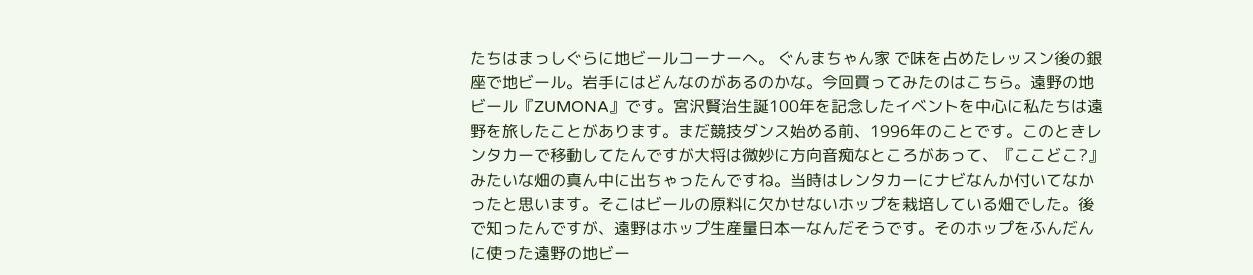たちはまっしぐらに地ビールコーナーへ。 ぐんまちゃん家 で味を占めたレッスン後の銀座で地ビール。岩手にはどんなのがあるのかな。今回買ってみたのはこちら。遠野の地ビール『ZUMONA』です。宮沢賢治生誕100年を記念したイベントを中心に私たちは遠野を旅したことがあります。まだ競技ダンス始める前、1996年のことです。このときレンタカーで移動してたんですが大将は微妙に方向音痴なところがあって、『ここどこ?』みたいな畑の真ん中に出ちゃったんですね。当時はレンタカーにナビなんか付いてなかったと思います。そこはビールの原料に欠かせないホップを栽培している畑でした。後で知ったんですが、遠野はホップ生産量日本一なんだそうです。そのホップをふんだんに使った遠野の地ビー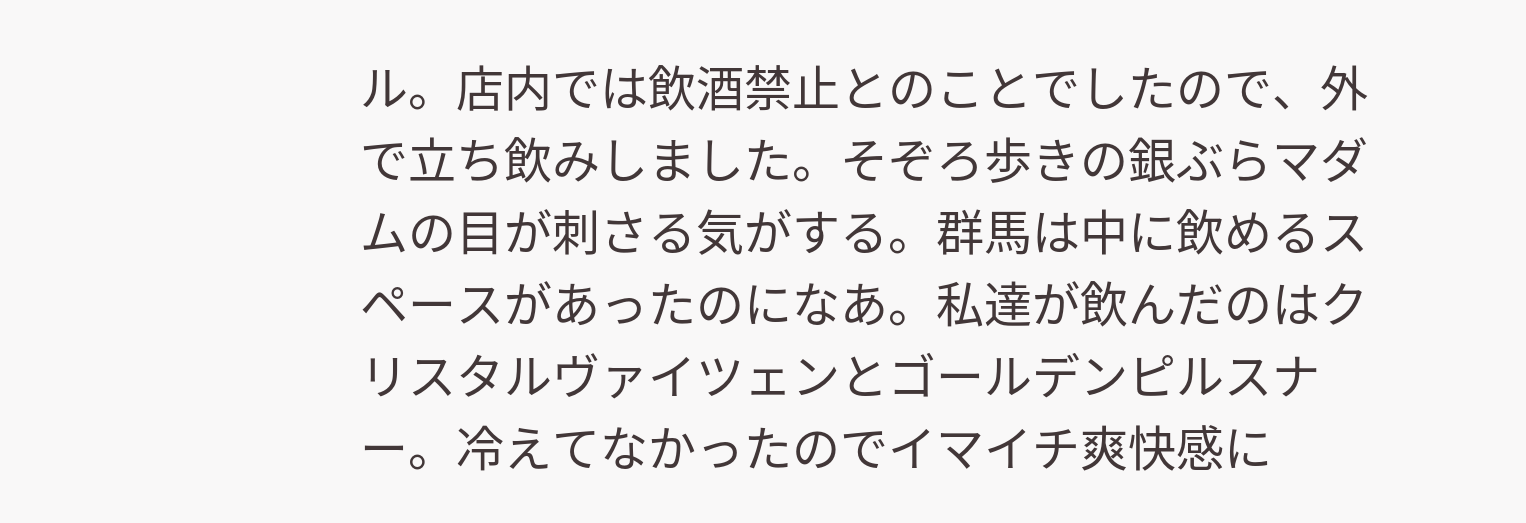ル。店内では飲酒禁止とのことでしたので、外で立ち飲みしました。そぞろ歩きの銀ぶらマダムの目が刺さる気がする。群馬は中に飲めるスペースがあったのになあ。私達が飲んだのはクリスタルヴァイツェンとゴールデンピルスナー。冷えてなかったのでイマイチ爽快感に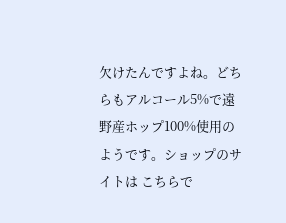欠けたんですよね。どちらもアルコール5%で遠野産ホップ100%使用のようです。ショップのサイトは こちらで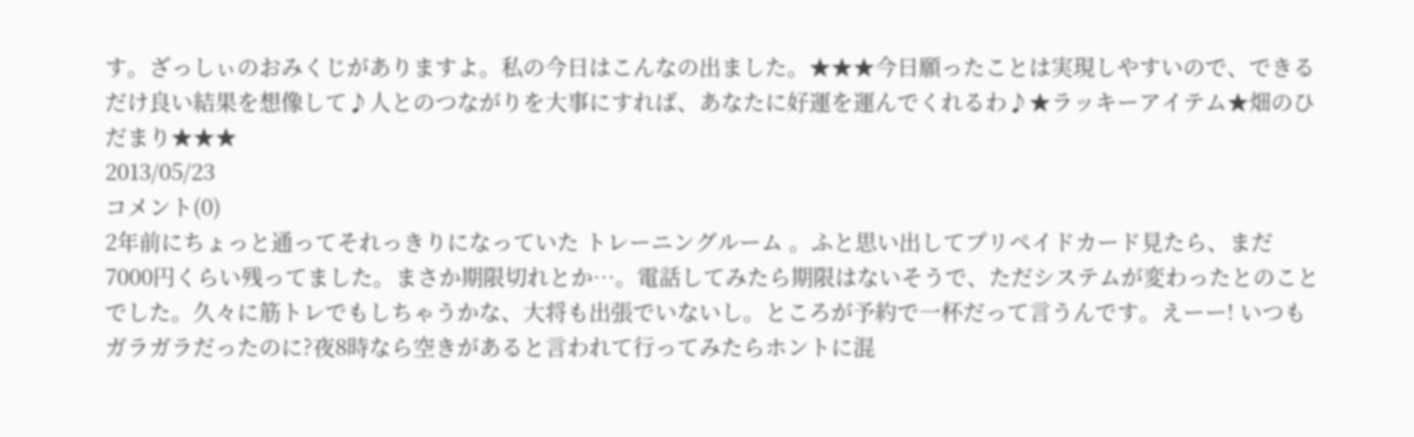す。ざっしぃのおみくじがありますよ。私の今日はこんなの出ました。★★★今日願ったことは実現しやすいので、できるだけ良い結果を想像して♪人とのつながりを大事にすれば、あなたに好運を運んでくれるわ♪★ラッキーアイテム★畑のひだまり★★★
2013/05/23
コメント(0)
2年前にちょっと通ってそれっきりになっていた トレーニングルーム 。ふと思い出してプリペイドカード見たら、まだ7000円くらい残ってました。まさか期限切れとか…。電話してみたら期限はないそうで、ただシステムが変わったとのことでした。久々に筋トレでもしちゃうかな、大将も出張でいないし。ところが予約で一杯だって言うんです。えーー! いつもガラガラだったのに?夜8時なら空きがあると言われて行ってみたらホントに混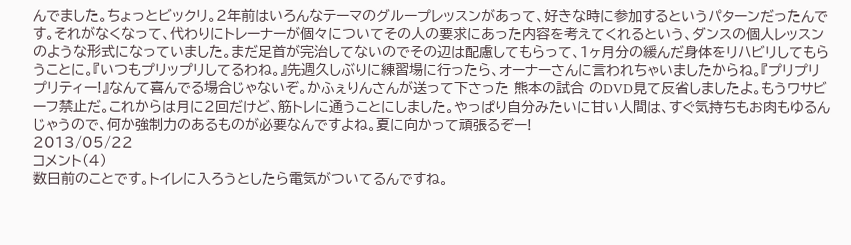んでました。ちょっとビックリ。2年前はいろんなテーマのグループレッスンがあって、好きな時に参加するというパターンだったんです。それがなくなって、代わりにトレーナーが個々についてその人の要求にあった内容を考えてくれるという、ダンスの個人レッスンのような形式になっていました。まだ足首が完治してないのでその辺は配慮してもらって、1ヶ月分の緩んだ身体をリハビリしてもらうことに。『いつもプリップリしてるわね。』先週久しぶりに練習場に行ったら、オーナーさんに言われちゃいましたからね。『プリプリプリティー!』なんて喜んでる場合じゃないぞ。かふぇりんさんが送って下さった 熊本の試合 のDVD見て反省しましたよ。もうワサビーフ禁止だ。これからは月に2回だけど、筋トレに通うことにしました。やっぱり自分みたいに甘い人間は、すぐ気持ちもお肉もゆるんじゃうので、何か強制力のあるものが必要なんですよね。夏に向かって頑張るぞー!
2013/05/22
コメント(4)
数日前のことです。トイレに入ろうとしたら電気がついてるんですね。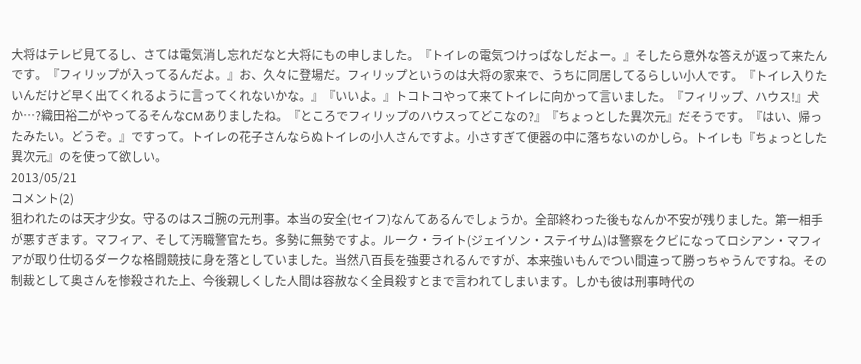大将はテレビ見てるし、さては電気消し忘れだなと大将にもの申しました。『トイレの電気つけっぱなしだよー。』そしたら意外な答えが返って来たんです。『フィリップが入ってるんだよ。』お、久々に登場だ。フィリップというのは大将の家来で、うちに同居してるらしい小人です。『トイレ入りたいんだけど早く出てくれるように言ってくれないかな。』『いいよ。』トコトコやって来てトイレに向かって言いました。『フィリップ、ハウス!』犬か…?織田裕二がやってるそんなCMありましたね。『ところでフィリップのハウスってどこなの?』『ちょっとした異次元』だそうです。『はい、帰ったみたい。どうぞ。』ですって。トイレの花子さんならぬトイレの小人さんですよ。小さすぎて便器の中に落ちないのかしら。トイレも『ちょっとした異次元』のを使って欲しい。
2013/05/21
コメント(2)
狙われたのは天才少女。守るのはスゴ腕の元刑事。本当の安全(セイフ)なんてあるんでしょうか。全部終わった後もなんか不安が残りました。第一相手が悪すぎます。マフィア、そして汚職警官たち。多勢に無勢ですよ。ルーク・ライト(ジェイソン・ステイサム)は警察をクビになってロシアン・マフィアが取り仕切るダークな格闘競技に身を落としていました。当然八百長を強要されるんですが、本来強いもんでつい間違って勝っちゃうんですね。その制裁として奥さんを惨殺された上、今後親しくした人間は容赦なく全員殺すとまで言われてしまいます。しかも彼は刑事時代の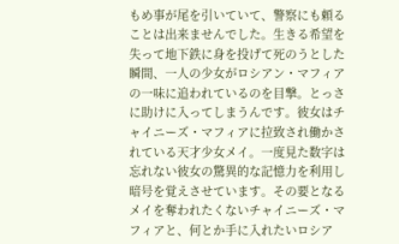もめ事が尾を引いていて、警察にも頼ることは出来ませんでした。生きる希望を失って地下鉄に身を投げて死のうとした瞬間、一人の少女がロシアン・マフィアの一味に追われているのを目撃。とっさに助けに入ってしまうんです。彼女はチャイニーズ・マフィアに拉致され働かされている天才少女メイ。一度見た数字は忘れない彼女の驚異的な記憶力を利用し暗号を覚えさせています。その要となるメイを奪われたくないチャイニーズ・マフィアと、何とか手に入れたいロシア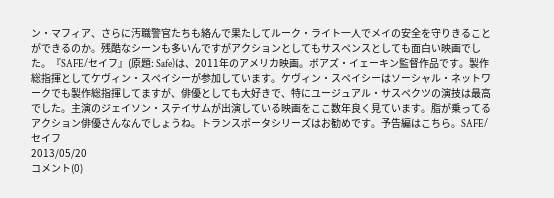ン・マフィア、さらに汚職警官たちも絡んで果たしてルーク・ライト一人でメイの安全を守りきることができるのか。残酷なシーンも多いんですがアクションとしてもサスペンスとしても面白い映画でした。『SAFE/セイフ』(原題: Safe)は、2011年のアメリカ映画。ボアズ・イェーキン監督作品です。製作総指揮としてケヴィン・スペイシーが参加しています。ケヴィン・スペイシーはソーシャル・ネットワークでも製作総指揮してますが、俳優としても大好きで、特にユージュアル・サスペクツの演技は最高でした。主演のジェイソン・ステイサムが出演している映画をここ数年良く見ています。脂が乗ってるアクション俳優さんなんでしょうね。トランスポータシリーズはお勧めです。予告編はこちら。SAFE/セイフ
2013/05/20
コメント(0)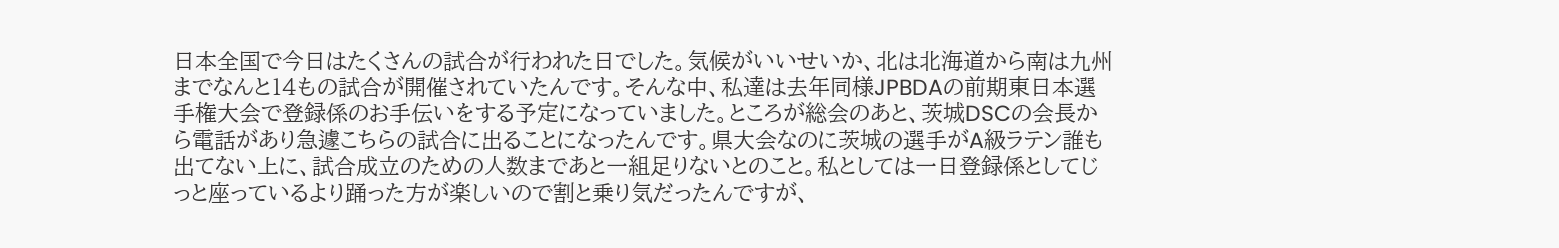日本全国で今日はたくさんの試合が行われた日でした。気候がいいせいか、北は北海道から南は九州までなんと14もの試合が開催されていたんです。そんな中、私達は去年同様JPBDAの前期東日本選手権大会で登録係のお手伝いをする予定になっていました。ところが総会のあと、茨城DSCの会長から電話があり急遽こちらの試合に出ることになったんです。県大会なのに茨城の選手がA級ラテン誰も出てない上に、試合成立のための人数まであと一組足りないとのこと。私としては一日登録係としてじっと座っているより踊った方が楽しいので割と乗り気だったんですが、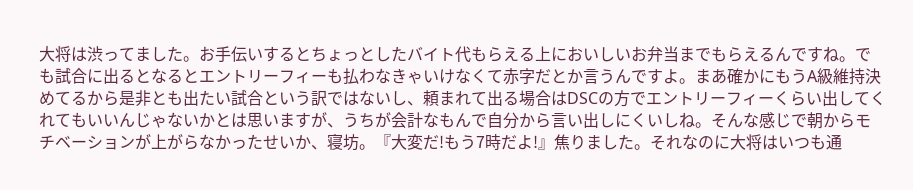大将は渋ってました。お手伝いするとちょっとしたバイト代もらえる上においしいお弁当までもらえるんですね。でも試合に出るとなるとエントリーフィーも払わなきゃいけなくて赤字だとか言うんですよ。まあ確かにもうA級維持決めてるから是非とも出たい試合という訳ではないし、頼まれて出る場合はDSCの方でエントリーフィーくらい出してくれてもいいんじゃないかとは思いますが、うちが会計なもんで自分から言い出しにくいしね。そんな感じで朝からモチベーションが上がらなかったせいか、寝坊。『大変だ!もう7時だよ!』焦りました。それなのに大将はいつも通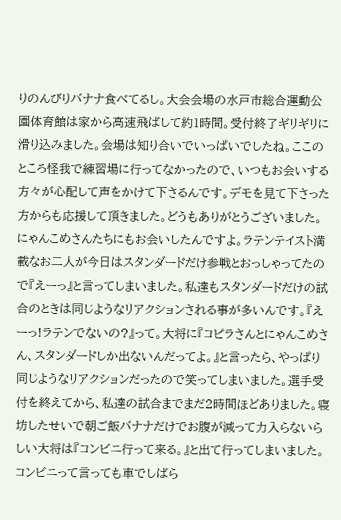りのんびりバナナ食べてるし。大会会場の水戸市総合運動公園体育館は家から高速飛ばして約1時間。受付終了ギリギリに滑り込みました。会場は知り合いでいっぱいでしたね。ここのところ怪我で練習場に行ってなかったので、いつもお会いする方々が心配して声をかけて下さるんです。デモを見て下さった方からも応援して頂きました。どうもありがとうございました。にゃんこめさんたちにもお会いしたんですよ。ラテンテイスト満載なお二人が今日はスタンダードだけ参戦とおっしゃってたので『えーっ』と言ってしまいました。私達もスタンダードだけの試合のときは同じようなリアクションされる事が多いんです。『えーっ!ラテンでないの?』って。大将に『コピラさんとにゃんこめさん、スタンダードしか出ないんだってよ。』と言ったら、やっぱり同じようなリアクションだったので笑ってしまいました。選手受付を終えてから、私達の試合までまだ2時間ほどありました。寝坊したせいで朝ご飯バナナだけでお腹が減って力入らないらしい大将は『コンビニ行って来る。』と出て行ってしまいました。コンビニって言っても車でしばら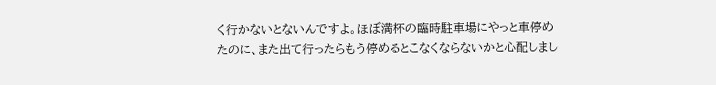く行かないとないんですよ。ほぼ満杯の臨時駐車場にやっと車停めたのに、また出て行ったらもう停めるとこなくならないかと心配しまし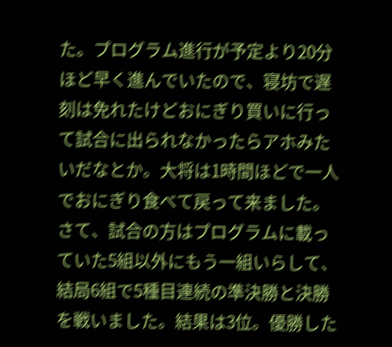た。プログラム進行が予定より20分ほど早く進んでいたので、寝坊で遅刻は免れたけどおにぎり買いに行って試合に出られなかったらアホみたいだなとか。大将は1時間ほどで一人でおにぎり食べて戻って来ました。さて、試合の方はプログラムに載っていた5組以外にもう一組いらして、結局6組で5種目連続の準決勝と決勝を戦いました。結果は3位。優勝した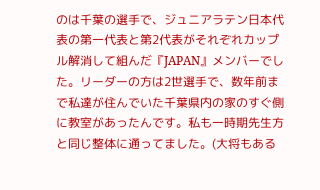のは千葉の選手で、ジュニアラテン日本代表の第一代表と第2代表がそれぞれカップル解消して組んだ『JAPAN』メンバーでした。リーダーの方は2世選手で、数年前まで私達が住んでいた千葉県内の家のすぐ側に教室があったんです。私も一時期先生方と同じ整体に通ってました。(大将もある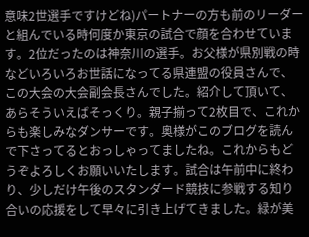意味2世選手ですけどね)パートナーの方も前のリーダーと組んでいる時何度か東京の試合で顔を合わせています。2位だったのは神奈川の選手。お父様が県別戦の時などいろいろお世話になってる県連盟の役員さんで、この大会の大会副会長さんでした。紹介して頂いて、あらそういえばそっくり。親子揃って2枚目で、これからも楽しみなダンサーです。奥様がこのブログを読んで下さってるとおっしゃってましたね。これからもどうぞよろしくお願いいたします。試合は午前中に終わり、少しだけ午後のスタンダード競技に参戦する知り合いの応援をして早々に引き上げてきました。緑が美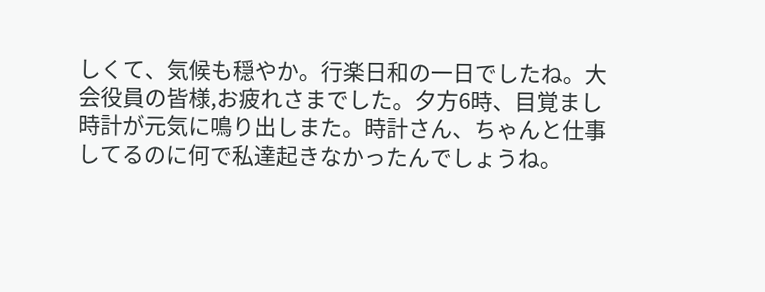しくて、気候も穏やか。行楽日和の一日でしたね。大会役員の皆様,お疲れさまでした。夕方6時、目覚まし時計が元気に鳴り出しまた。時計さん、ちゃんと仕事してるのに何で私達起きなかったんでしょうね。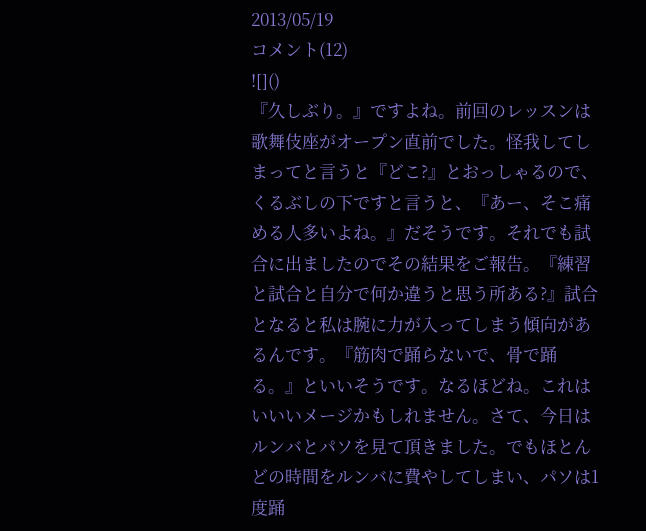2013/05/19
コメント(12)
![]()
『久しぶり。』ですよね。前回のレッスンは歌舞伎座がオープン直前でした。怪我してしまってと言うと『どこ?』とおっしゃるので、くるぶしの下ですと言うと、『あー、そこ痛める人多いよね。』だそうです。それでも試合に出ましたのでその結果をご報告。『練習と試合と自分で何か違うと思う所ある?』試合となると私は腕に力が入ってしまう傾向があるんです。『筋肉で踊らないで、骨で踊る。』といいそうです。なるほどね。これはいいいメージかもしれません。さて、今日はルンバとパソを見て頂きました。でもほとんどの時間をルンバに費やしてしまい、パソは1度踊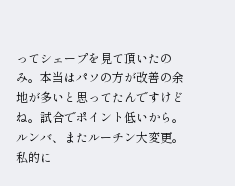ってシェープを見て頂いたのみ。本当はパソの方が改善の余地が多いと思ってたんですけどね。試合でポイント低いから。ルンバ、またルーチン大変更。私的に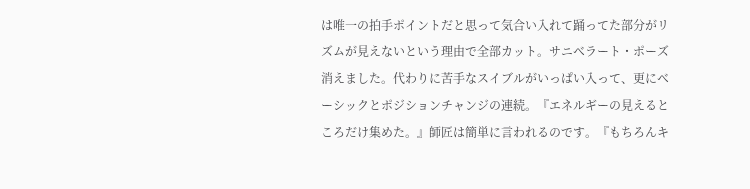は唯一の拍手ポイントだと思って気合い入れて踊ってた部分がリズムが見えないという理由で全部カット。サニベラート・ポーズ消えました。代わりに苦手なスイブルがいっぱい入って、更にベーシックとポジションチャンジの連続。『エネルギーの見えるところだけ集めた。』師匠は簡単に言われるのです。『もちろんキ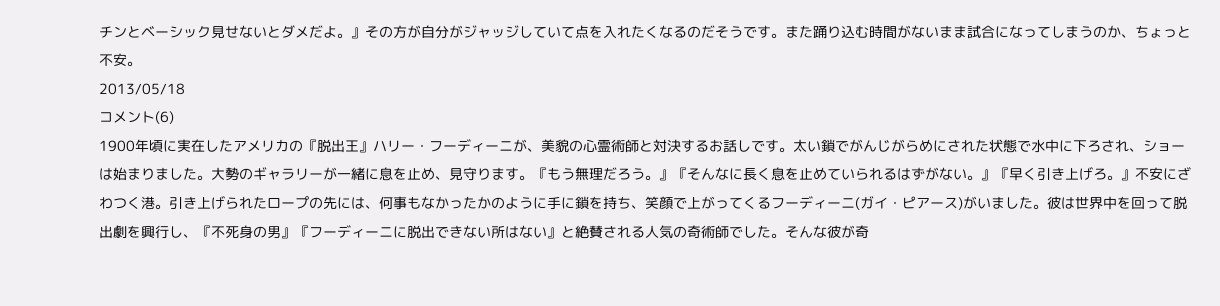チンとベーシック見せないとダメだよ。』その方が自分がジャッジしていて点を入れたくなるのだそうです。また踊り込む時間がないまま試合になってしまうのか、ちょっと不安。
2013/05/18
コメント(6)
1900年頃に実在したアメリカの『脱出王』ハリー・フーディーニが、美貌の心霊術師と対決するお話しです。太い鎖でがんじがらめにされた状態で水中に下ろされ、ショーは始まりました。大勢のギャラリーが一緒に息を止め、見守ります。『もう無理だろう。』『そんなに長く息を止めていられるはずがない。』『早く引き上げろ。』不安にざわつく港。引き上げられたロープの先には、何事もなかったかのように手に鎖を持ち、笑顔で上がってくるフーディーニ(ガイ・ピアース)がいました。彼は世界中を回って脱出劇を興行し、『不死身の男』『フーディーニに脱出できない所はない』と絶賛される人気の奇術師でした。そんな彼が奇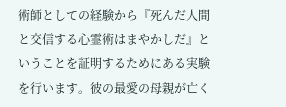術師としての経験から『死んだ人間と交信する心霊術はまやかしだ』ということを証明するためにある実験を行います。彼の最愛の母親が亡く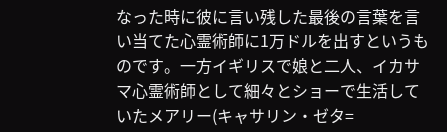なった時に彼に言い残した最後の言葉を言い当てた心霊術師に1万ドルを出すというものです。一方イギリスで娘と二人、イカサマ心霊術師として細々とショーで生活していたメアリー(キャサリン・ゼタ=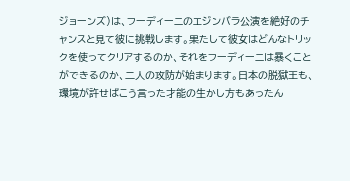ジョーンズ)は、フーディーニのエジンバラ公演を絶好のチャンスと見て彼に挑戦します。果たして彼女はどんなトリックを使ってクリアするのか、それをフーディーニは暴くことができるのか、二人の攻防が始まります。日本の脱獄王も、環境が許せばこう言った才能の生かし方もあったん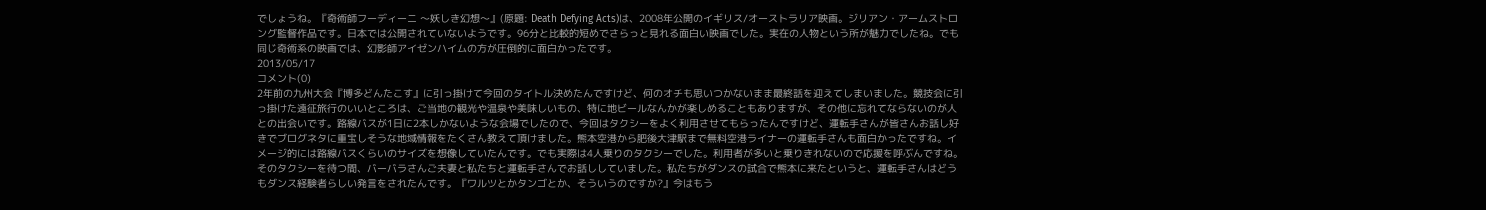でしょうね。『奇術師フーディーニ 〜妖しき幻想〜』(原題: Death Defying Acts)は、2008年公開のイギリス/オーストラリア映画。ジリアン・アームストロング監督作品です。日本では公開されていないようです。96分と比較的短めでさらっと見れる面白い映画でした。実在の人物という所が魅力でしたね。でも同じ奇術系の映画では、幻影師アイゼンハイムの方が圧倒的に面白かったです。
2013/05/17
コメント(0)
2年前の九州大会『博多どんたこす』に引っ掛けて今回のタイトル決めたんですけど、何のオチも思いつかないまま最終話を迎えてしまいました。競技会に引っ掛けた遠征旅行のいいところは、ご当地の観光や温泉や美味しいもの、特に地ビールなんかが楽しめることもありますが、その他に忘れてならないのが人との出会いです。路線バスが1日に2本しかないような会場でしたので、今回はタクシーをよく利用させてもらったんですけど、運転手さんが皆さんお話し好きでブログネタに重宝しそうな地域情報をたくさん教えて頂けました。熊本空港から肥後大津駅まで無料空港ライナーの運転手さんも面白かったですね。イメージ的には路線バスくらいのサイズを想像していたんです。でも実際は4人乗りのタクシーでした。利用者が多いと乗りきれないので応援を呼ぶんですね。そのタクシーを待つ間、バーバラさんご夫妻と私たちと運転手さんでお話ししていました。私たちがダンスの試合で熊本に来たというと、運転手さんはどうもダンス経験者らしい発言をされたんです。『ワルツとかタンゴとか、そういうのですか?』今はもう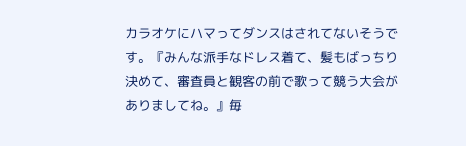カラオケにハマってダンスはされてないそうです。『みんな派手なドレス着て、髪もばっちり決めて、審査員と観客の前で歌って競う大会がありましてね。』毎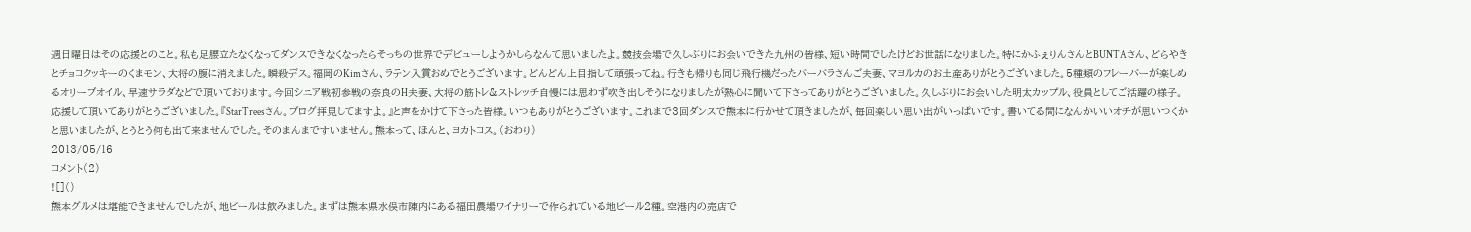週日曜日はその応援とのこと。私も足腰立たなくなってダンスできなくなったらそっちの世界でデビューしようかしらなんて思いましたよ。競技会場で久しぶりにお会いできた九州の皆様、短い時間でしたけどお世話になりました。特にかふぇりんさんとBUNTAさん、どらやきとチョコクッキーのくまモン、大将の腹に消えました。瞬殺デス。福岡のKimさん、ラテン入賞おめでとうございます。どんどん上目指して頑張ってね。行きも帰りも同じ飛行機だったバーバラさんご夫妻、マヨルカのお土産ありがとうございました。5種類のフレーバーが楽しめるオリーブオイル、早速サラダなどで頂いております。今回シニア戦初参戦の奈良のH夫妻、大将の筋トレ&ストレッチ自慢には思わず吹き出しそうになりましたが熱心に聞いて下さってありがとうございました。久しぶりにお会いした明太カップル、役員としてご活躍の様子。応援して頂いてありがとうございました。『StarTreesさん。ブログ拝見してますよ。』と声をかけて下さった皆様。いつもありがとうございます。これまで3回ダンスで熊本に行かせて頂きましたが、毎回楽しい思い出がいっぱいです。書いてる間になんかいいオチが思いつくかと思いましたが、とうとう何も出て来ませんでした。そのまんまですいません。熊本って、ほんと、ヨカトコス。(おわり)
2013/05/16
コメント(2)
![]()
熊本グルメは堪能できませんでしたが、地ビールは飲みました。まずは熊本県水俣市陳内にある福田農場ワイナリーで作られている地ビール2種。空港内の売店で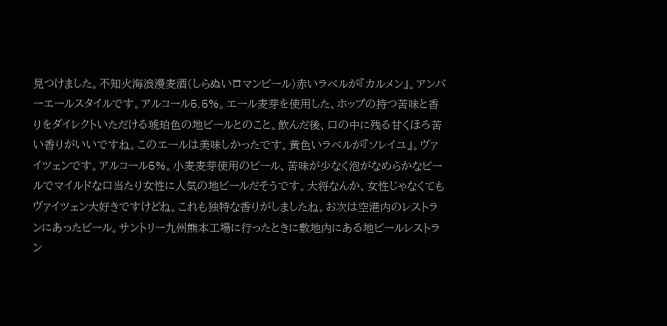見つけました。不知火海浪漫麦酒(しらぬいロマンビール)赤いラベルが『カルメン』。アンバーエールスタイルです。アルコール5.5%。エール麦芽を使用した、ホップの持つ苦味と香りをダイレクトいただける琥珀色の地ビールとのこと。飲んだ後、口の中に残る甘くほろ苦い香りがいいですね。このエールは美味しかったです。黄色いラベルが『ソレイユ』。ヴァイツェンです。アルコール5%。小麦麦芽使用のビール、苦味が少なく泡がなめらかなビールでマイルドな口当たり女性に人気の地ビールだそうです。大将なんか、女性じゃなくてもヴァイツェン大好きですけどね。これも独特な香りがしましたね。お次は空港内のレストランにあったビール。サントリー九州熊本工場に行ったときに敷地内にある地ビールレストラン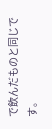で飲んだものと同じです。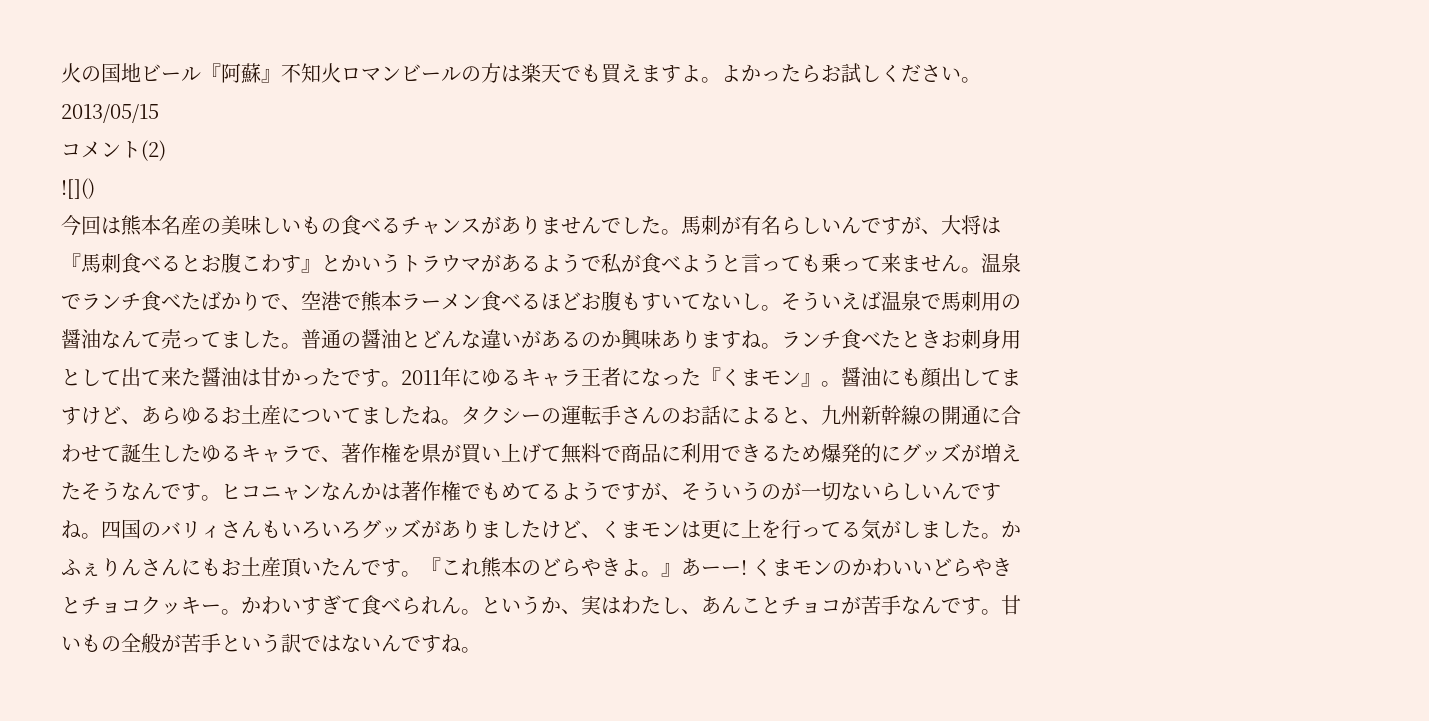火の国地ビール『阿蘇』不知火ロマンビールの方は楽天でも買えますよ。よかったらお試しください。
2013/05/15
コメント(2)
![]()
今回は熊本名産の美味しいもの食べるチャンスがありませんでした。馬刺が有名らしいんですが、大将は『馬刺食べるとお腹こわす』とかいうトラウマがあるようで私が食べようと言っても乗って来ません。温泉でランチ食べたばかりで、空港で熊本ラーメン食べるほどお腹もすいてないし。そういえば温泉で馬刺用の醤油なんて売ってました。普通の醤油とどんな違いがあるのか興味ありますね。ランチ食べたときお刺身用として出て来た醤油は甘かったです。2011年にゆるキャラ王者になった『くまモン』。醤油にも顔出してますけど、あらゆるお土産についてましたね。タクシーの運転手さんのお話によると、九州新幹線の開通に合わせて誕生したゆるキャラで、著作権を県が買い上げて無料で商品に利用できるため爆発的にグッズが増えたそうなんです。ヒコニャンなんかは著作権でもめてるようですが、そういうのが一切ないらしいんですね。四国のバリィさんもいろいろグッズがありましたけど、くまモンは更に上を行ってる気がしました。かふぇりんさんにもお土産頂いたんです。『これ熊本のどらやきよ。』あーー! くまモンのかわいいどらやきとチョコクッキー。かわいすぎて食べられん。というか、実はわたし、あんことチョコが苦手なんです。甘いもの全般が苦手という訳ではないんですね。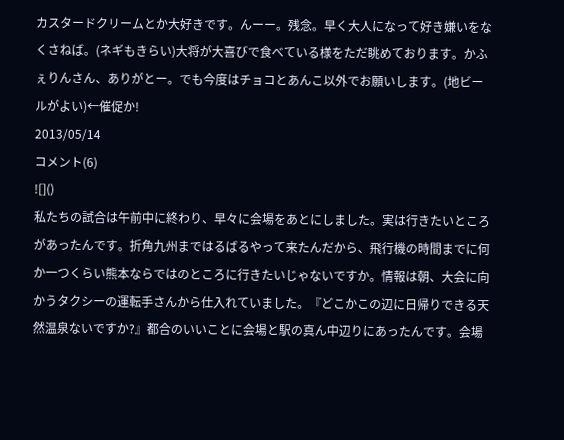カスタードクリームとか大好きです。んーー。残念。早く大人になって好き嫌いをなくさねば。(ネギもきらい)大将が大喜びで食べている様をただ眺めております。かふぇりんさん、ありがとー。でも今度はチョコとあんこ以外でお願いします。(地ビールがよい)←催促か!
2013/05/14
コメント(6)
![]()
私たちの試合は午前中に終わり、早々に会場をあとにしました。実は行きたいところがあったんです。折角九州まではるばるやって来たんだから、飛行機の時間までに何か一つくらい熊本ならではのところに行きたいじゃないですか。情報は朝、大会に向かうタクシーの運転手さんから仕入れていました。『どこかこの辺に日帰りできる天然温泉ないですか?』都合のいいことに会場と駅の真ん中辺りにあったんです。会場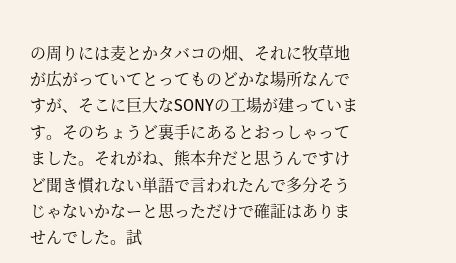の周りには麦とかタバコの畑、それに牧草地が広がっていてとってものどかな場所なんですが、そこに巨大なSONYの工場が建っています。そのちょうど裏手にあるとおっしゃってました。それがね、熊本弁だと思うんですけど聞き慣れない単語で言われたんで多分そうじゃないかなーと思っただけで確証はありませんでした。試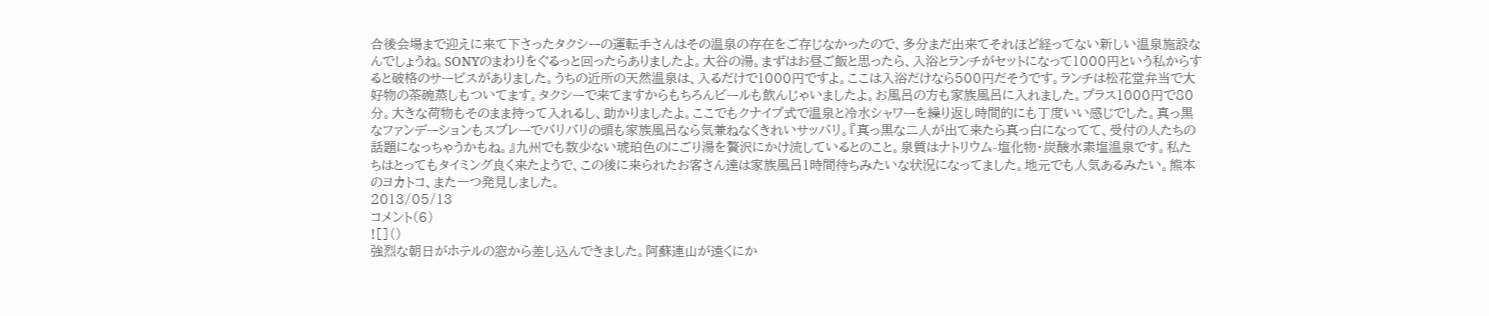合後会場まで迎えに来て下さったタクシーの運転手さんはその温泉の存在をご存じなかったので、多分まだ出来てそれほど経ってない新しい温泉施設なんでしょうね。SONYのまわりをぐるっと回ったらありましたよ。大谷の湯。まずはお昼ご飯と思ったら、入浴とランチがセットになって1000円という私からすると破格のサービスがありました。うちの近所の天然温泉は、入るだけで1000円ですよ。ここは入浴だけなら500円だそうです。ランチは松花堂弁当で大好物の茶碗蒸しもついてます。タクシーで来てますからもちろんビールも飲んじゃいましたよ。お風呂の方も家族風呂に入れました。プラス1000円で80分。大きな荷物もそのまま持って入れるし、助かりましたよ。ここでもクナイプ式で温泉と冷水シャワーを繰り返し時間的にも丁度いい感じでした。真っ黒なファンデーションもスプレーでバリバリの頭も家族風呂なら気兼ねなくきれいサッパリ。『真っ黒な二人が出て来たら真っ白になってて、受付の人たちの話題になっちゃうかもね。』九州でも数少ない琥珀色のにごり湯を贅沢にかけ流しているとのこと。泉質はナトリウム-塩化物・炭酸水素塩温泉です。私たちはとってもタイミング良く来たようで、この後に来られたお客さん達は家族風呂1時間待ちみたいな状況になってました。地元でも人気あるみたい。熊本のヨカトコ、また一つ発見しました。
2013/05/13
コメント(6)
![]()
強烈な朝日がホテルの窓から差し込んできました。阿蘇連山が遠くにか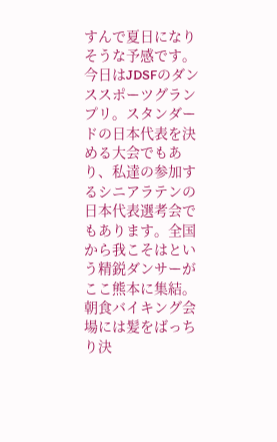すんで夏日になりそうな予感です。今日はJDSFのダンススポーツグランプリ。スタンダードの日本代表を決める大会でもあり、私達の参加するシニアラテンの日本代表選考会でもあります。全国から我こそはという精鋭ダンサーがここ熊本に集結。朝食バイキング会場には髪をばっちり決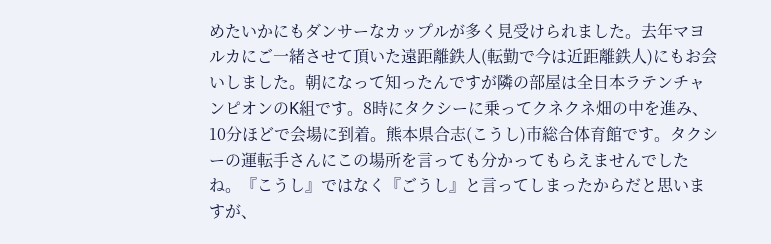めたいかにもダンサーなカップルが多く見受けられました。去年マヨルカにご一緒させて頂いた遠距離鉄人(転勤で今は近距離鉄人)にもお会いしました。朝になって知ったんですが隣の部屋は全日本ラテンチャンピオンのK組です。8時にタクシーに乗ってクネクネ畑の中を進み、10分ほどで会場に到着。熊本県合志(こうし)市総合体育館です。タクシーの運転手さんにこの場所を言っても分かってもらえませんでしたね。『こうし』ではなく『ごうし』と言ってしまったからだと思いますが、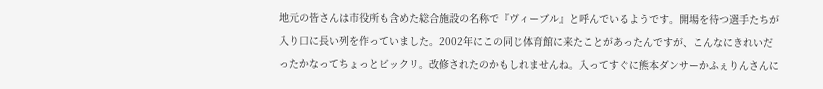地元の皆さんは市役所も含めた総合施設の名称で『ヴィーブル』と呼んでいるようです。開場を待つ選手たちが入り口に長い列を作っていました。2002年にこの同じ体育館に来たことがあったんですが、こんなにきれいだったかなってちょっとビックリ。改修されたのかもしれませんね。入ってすぐに熊本ダンサーかふぇりんさんに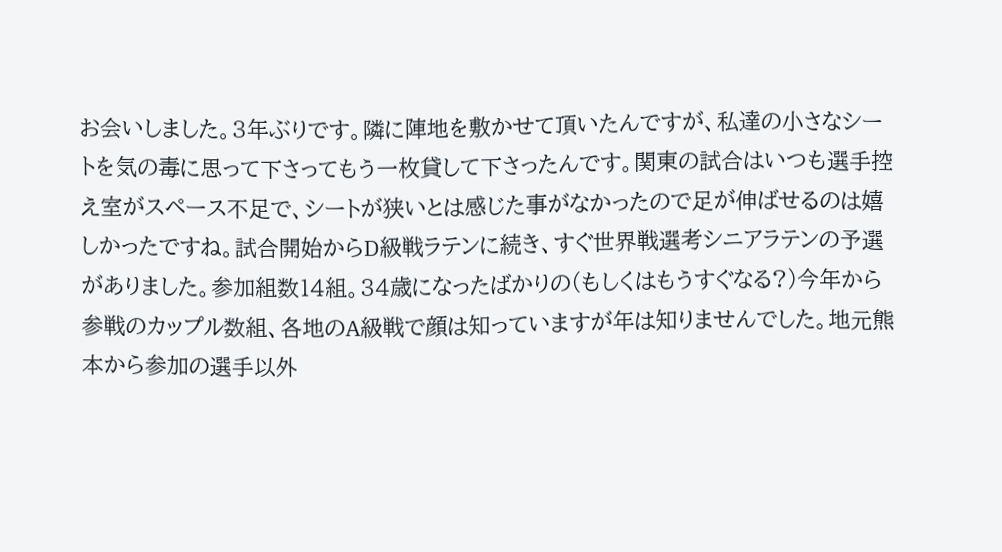お会いしました。3年ぶりです。隣に陣地を敷かせて頂いたんですが、私達の小さなシートを気の毒に思って下さってもう一枚貸して下さったんです。関東の試合はいつも選手控え室がスペース不足で、シートが狭いとは感じた事がなかったので足が伸ばせるのは嬉しかったですね。試合開始からD級戦ラテンに続き、すぐ世界戦選考シニアラテンの予選がありました。参加組数14組。34歳になったばかりの(もしくはもうすぐなる?)今年から参戦のカップル数組、各地のA級戦で顔は知っていますが年は知りませんでした。地元熊本から参加の選手以外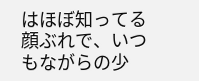はほぼ知ってる顔ぶれで、いつもながらの少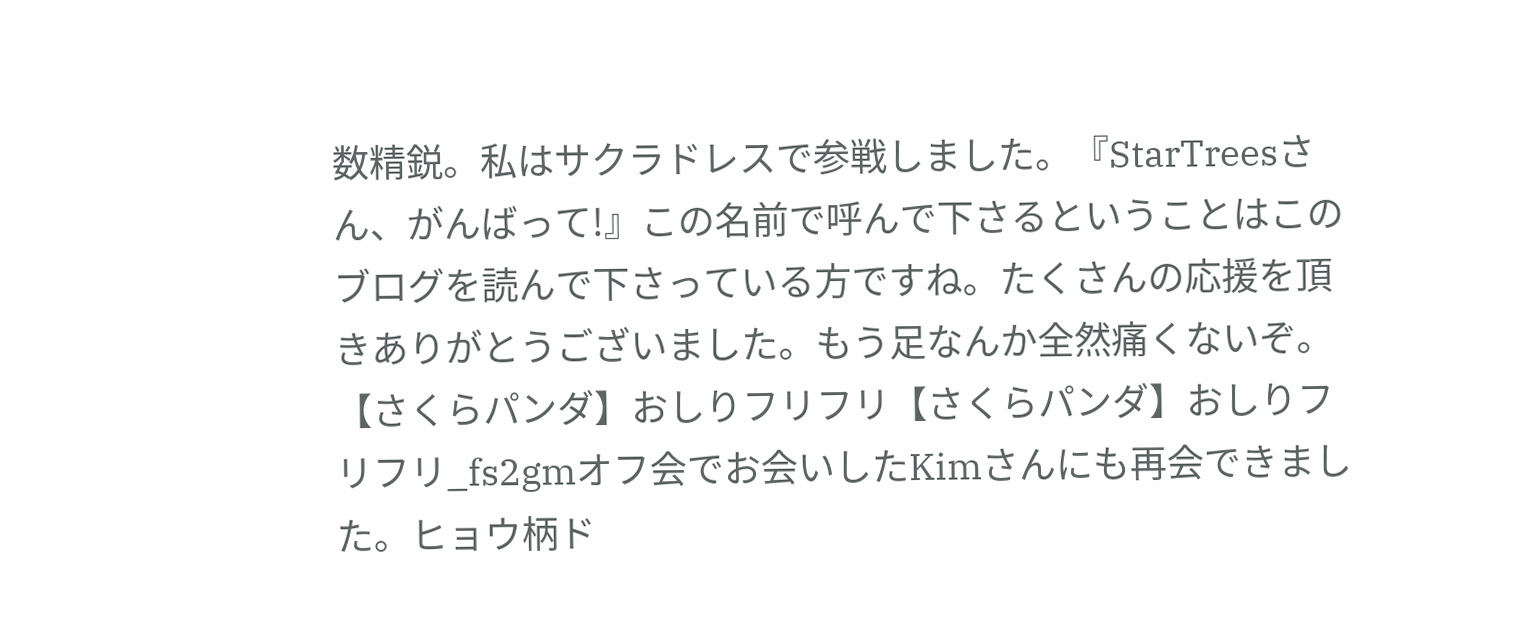数精鋭。私はサクラドレスで参戦しました。『StarTreesさん、がんばって!』この名前で呼んで下さるということはこのブログを読んで下さっている方ですね。たくさんの応援を頂きありがとうございました。もう足なんか全然痛くないぞ。【さくらパンダ】おしりフリフリ【さくらパンダ】おしりフリフリ_fs2gmオフ会でお会いしたKimさんにも再会できました。ヒョウ柄ド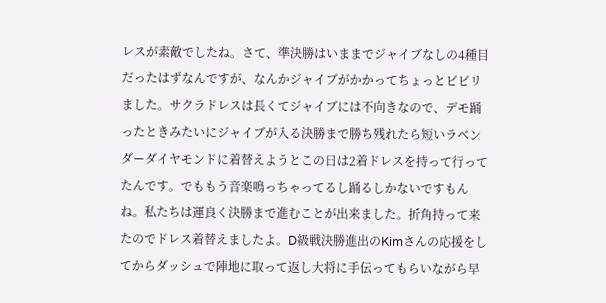レスが素敵でしたね。さて、準決勝はいままでジャイブなしの4種目だったはずなんですが、なんかジャイブがかかってちょっとビビリました。サクラドレスは長くてジャイブには不向きなので、デモ踊ったときみたいにジャイブが入る決勝まで勝ち残れたら短いラベンダーダイヤモンドに着替えようとこの日は2着ドレスを持って行ってたんです。でももう音楽鳴っちゃってるし踊るしかないですもんね。私たちは運良く決勝まで進むことが出来ました。折角持って来たのでドレス着替えましたよ。D級戦決勝進出のKimさんの応援をしてからダッシュで陣地に取って返し大将に手伝ってもらいながら早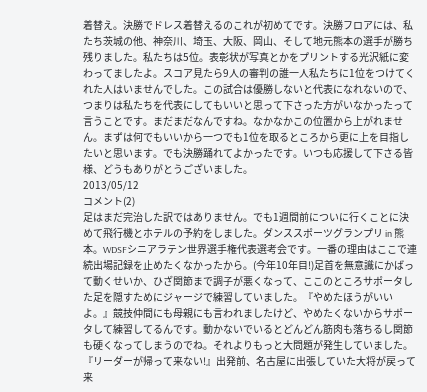着替え。決勝でドレス着替えるのこれが初めてです。決勝フロアには、私たち茨城の他、神奈川、埼玉、大阪、岡山、そして地元熊本の選手が勝ち残りました。私たちは5位。表彰状が写真とかをプリントする光沢紙に変わってましたよ。スコア見たら9人の審判の誰一人私たちに1位をつけてくれた人はいませんでした。この試合は優勝しないと代表になれないので、つまりは私たちを代表にしてもいいと思って下さった方がいなかったって言うことです。まだまだなんですね。なかなかこの位置から上がれません。まずは何でもいいから一つでも1位を取るところから更に上を目指したいと思います。でも決勝踊れてよかったです。いつも応援して下さる皆様、どうもありがとうございました。
2013/05/12
コメント(2)
足はまだ完治した訳ではありません。でも1週間前についに行くことに決めて飛行機とホテルの予約をしました。ダンススポーツグランプリ in 熊本。WDSFシニアラテン世界選手権代表選考会です。一番の理由はここで連続出場記録を止めたくなかったから。(今年10年目!)足首を無意識にかばって動くせいか、ひざ関節まで調子が悪くなって、ここのところサポータした足を隠すためにジャージで練習していました。『やめたほうがいいよ。』競技仲間にも母親にも言われましたけど、やめたくないからサポータして練習してるんです。動かないでいるとどんどん筋肉も落ちるし関節も硬くなってしまうのでね。それよりもっと大問題が発生していました。『リーダーが帰って来ない!』出発前、名古屋に出張していた大将が戻って来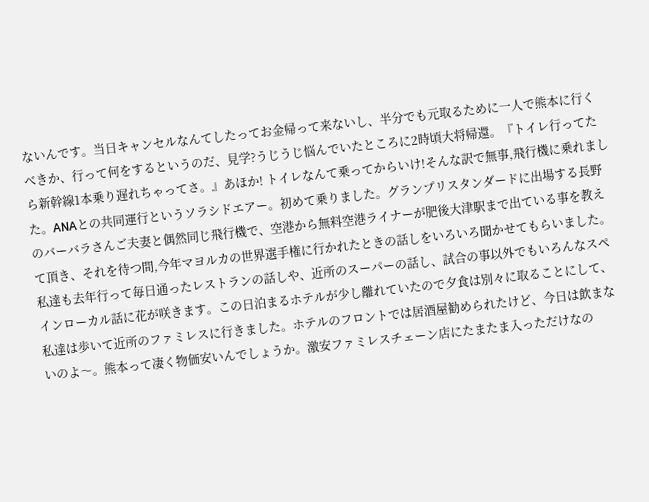ないんです。当日キャンセルなんてしたってお金帰って来ないし、半分でも元取るために一人で熊本に行くべきか、行って何をするというのだ、見学?うじうじ悩んでいたところに2時頃大将帰還。『トイレ行ってたら新幹線1本乗り遅れちゃってさ。』あほか! トイレなんて乗ってからいけ!そんな訳で無事,飛行機に乗れました。ANAとの共同運行というソラシドエアー。初めて乗りました。グランプリスタンダードに出場する長野のバーバラさんご夫妻と偶然同じ飛行機で、空港から無料空港ライナーが肥後大津駅まで出ている事を教えて頂き、それを待つ間,今年マヨルカの世界選手権に行かれたときの話しをいろいろ聞かせてもらいました。私達も去年行って毎日通ったレストランの話しや、近所のスーパーの話し、試合の事以外でもいろんなスペインローカル話に花が咲きます。この日泊まるホテルが少し離れていたので夕食は別々に取ることにして、私達は歩いて近所のファミレスに行きました。ホテルのフロントでは居酒屋勧められたけど、今日は飲まないのよ〜。熊本って凄く物価安いんでしょうか。激安ファミレスチェーン店にたまたま入っただけなの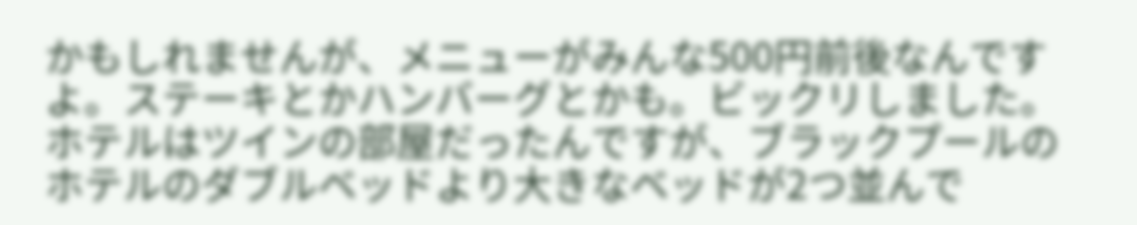かもしれませんが、メニューがみんな500円前後なんですよ。ステーキとかハンバーグとかも。ビックリしました。ホテルはツインの部屋だったんですが、ブラックプールのホテルのダブルベッドより大きなベッドが2つ並んで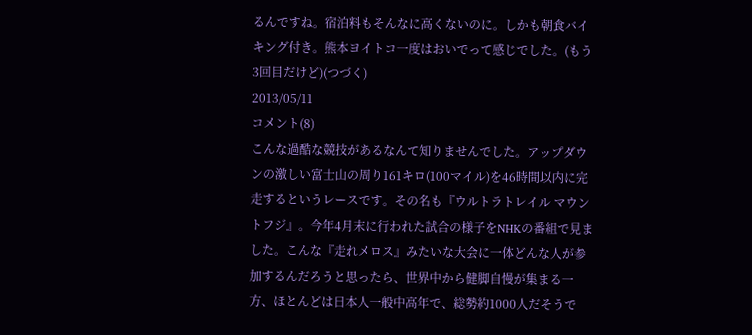るんですね。宿泊料もそんなに高くないのに。しかも朝食バイキング付き。熊本ヨイトコ一度はおいでって感じでした。(もう3回目だけど)(つづく)
2013/05/11
コメント(8)
こんな過酷な競技があるなんて知りませんでした。アップダウンの激しい富士山の周り161キロ(100マイル)を46時間以内に完走するというレースです。その名も『ウルトラトレイル マウントフジ』。今年4月末に行われた試合の様子をNHKの番組で見ました。こんな『走れメロス』みたいな大会に一体どんな人が参加するんだろうと思ったら、世界中から健脚自慢が集まる一方、ほとんどは日本人一般中高年で、総勢約1000人だそうで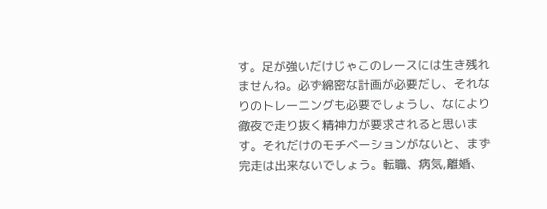す。足が強いだけじゃこのレースには生き残れませんね。必ず綿密な計画が必要だし、それなりのトレーニングも必要でしょうし、なにより徹夜で走り抜く精神力が要求されると思います。それだけのモチベーションがないと、まず完走は出来ないでしょう。転職、病気,離婚、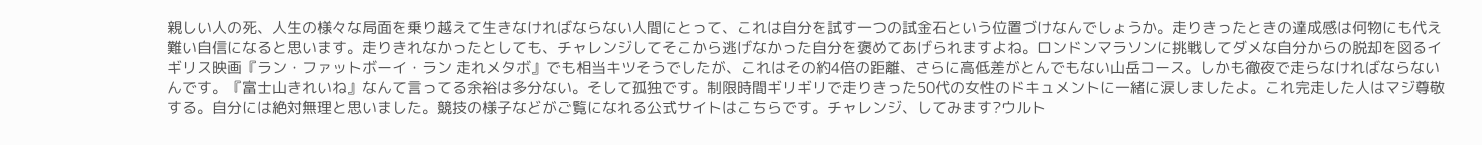親しい人の死、人生の様々な局面を乗り越えて生きなければならない人間にとって、これは自分を試す一つの試金石という位置づけなんでしょうか。走りきったときの達成感は何物にも代え難い自信になると思います。走りきれなかったとしても、チャレンジしてそこから逃げなかった自分を褒めてあげられますよね。ロンドンマラソンに挑戦してダメな自分からの脱却を図るイギリス映画『ラン・ファットボーイ・ラン 走れメタボ』でも相当キツそうでしたが、これはその約4倍の距離、さらに高低差がとんでもない山岳コース。しかも徹夜で走らなければならないんです。『富士山きれいね』なんて言ってる余裕は多分ない。そして孤独です。制限時間ギリギリで走りきった50代の女性のドキュメントに一緒に涙しましたよ。これ完走した人はマジ尊敬する。自分には絶対無理と思いました。競技の様子などがご覧になれる公式サイトはこちらです。チャレンジ、してみます?ウルト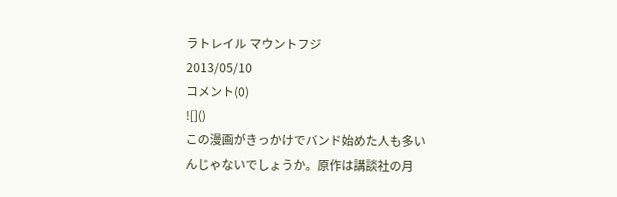ラトレイル マウントフジ
2013/05/10
コメント(0)
![]()
この漫画がきっかけでバンド始めた人も多いんじゃないでしょうか。原作は講談社の月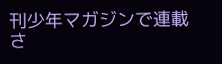刊少年マガジンで連載さ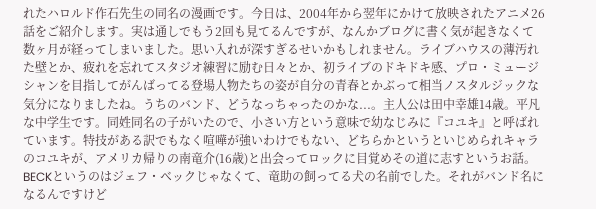れたハロルド作石先生の同名の漫画です。今日は、2004年から翌年にかけて放映されたアニメ26話をご紹介します。実は通しでもう2回も見てるんですが、なんかブログに書く気が起きなくて数ヶ月が経ってしまいました。思い入れが深すぎるせいかもしれません。ライブハウスの薄汚れた壁とか、疲れを忘れてスタジオ練習に励む日々とか、初ライブのドキドキ感、プロ・ミュージシャンを目指してがんばってる登場人物たちの姿が自分の青春とかぶって相当ノスタルジックな気分になりましたね。うちのバンド、どうなっちゃったのかな...。主人公は田中幸雄14歳。平凡な中学生です。同姓同名の子がいたので、小さい方という意味で幼なじみに『コユキ』と呼ばれています。特技がある訳でもなく喧嘩が強いわけでもない、どちらかというといじめられキャラのコユキが、アメリカ帰りの南竜介(16歳)と出会ってロックに目覚めその道に志すというお話。BECKというのはジェフ・ベックじゃなくて、竜助の飼ってる犬の名前でした。それがバンド名になるんですけど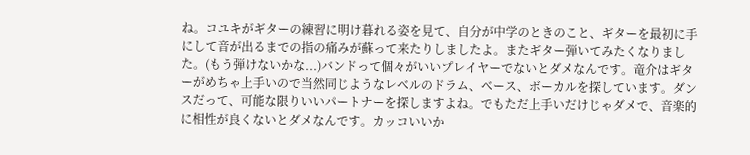ね。コユキがギターの練習に明け暮れる姿を見て、自分が中学のときのこと、ギターを最初に手にして音が出るまでの指の痛みが蘇って来たりしましたよ。またギター弾いてみたくなりました。(もう弾けないかな...)バンドって個々がいいプレイヤーでないとダメなんです。竜介はギターがめちゃ上手いので当然同じようなレベルのドラム、ベース、ボーカルを探しています。ダンスだって、可能な限りいいパートナーを探しますよね。でもただ上手いだけじゃダメで、音楽的に相性が良くないとダメなんです。カッコいいか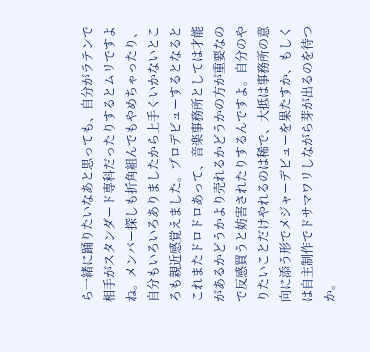ら一緒に踊りたいなあと思っても、自分がラテンで相手がスタンダード専科だったりするとムリですよね。メンバー探しも折角組んでもやめちゃったり、自分もいろいろありましたから上手くいかないところも親近感覚えました。プロデビューするとなるとこれまたドロドロあって、音楽事務所としては才能があるかどうかより売れるかどうかの方が重要なので反感買うと妨害されたりするんですよ。自分のやりたいことだけやれるのは稀で、大抵は事務所の意向に添う形でメジャーデビューを果たすか、もしくは自主制作でドサマワリしながら芽が出るのを待つか。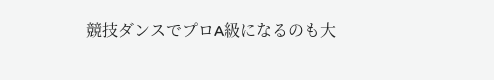競技ダンスでプロA級になるのも大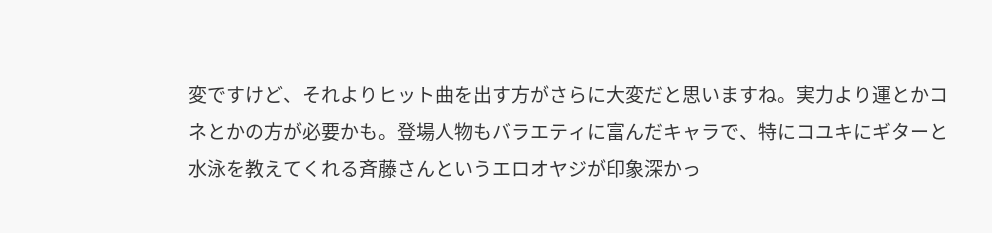変ですけど、それよりヒット曲を出す方がさらに大変だと思いますね。実力より運とかコネとかの方が必要かも。登場人物もバラエティに富んだキャラで、特にコユキにギターと水泳を教えてくれる斉藤さんというエロオヤジが印象深かっ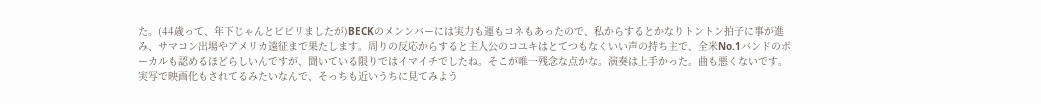た。(44歳って、年下じゃんとビビリましたが)BECKのメンンバーには実力も運もコネもあったので、私からするとかなりトントン拍子に事が進み、サマコン出場やアメリカ遠征まで果たします。周りの反応からすると主人公のコユキはとてつもなくいい声の持ち主で、全米No.1バンドのボーカルも認めるほどらしいんですが、聞いている限りではイマイチでしたね。そこが唯一残念な点かな。演奏は上手かった。曲も悪くないです。実写で映画化もされてるみたいなんで、そっちも近いうちに見てみよう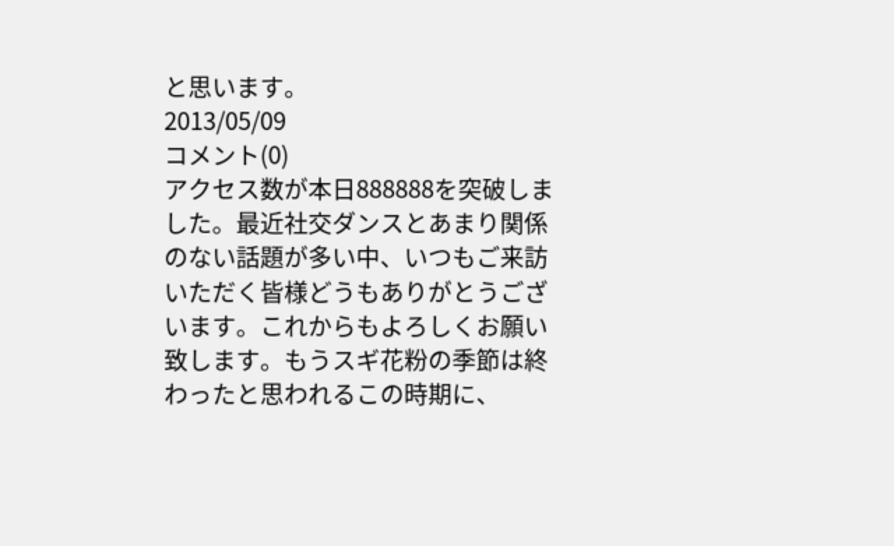と思います。
2013/05/09
コメント(0)
アクセス数が本日888888を突破しました。最近社交ダンスとあまり関係のない話題が多い中、いつもご来訪いただく皆様どうもありがとうございます。これからもよろしくお願い致します。もうスギ花粉の季節は終わったと思われるこの時期に、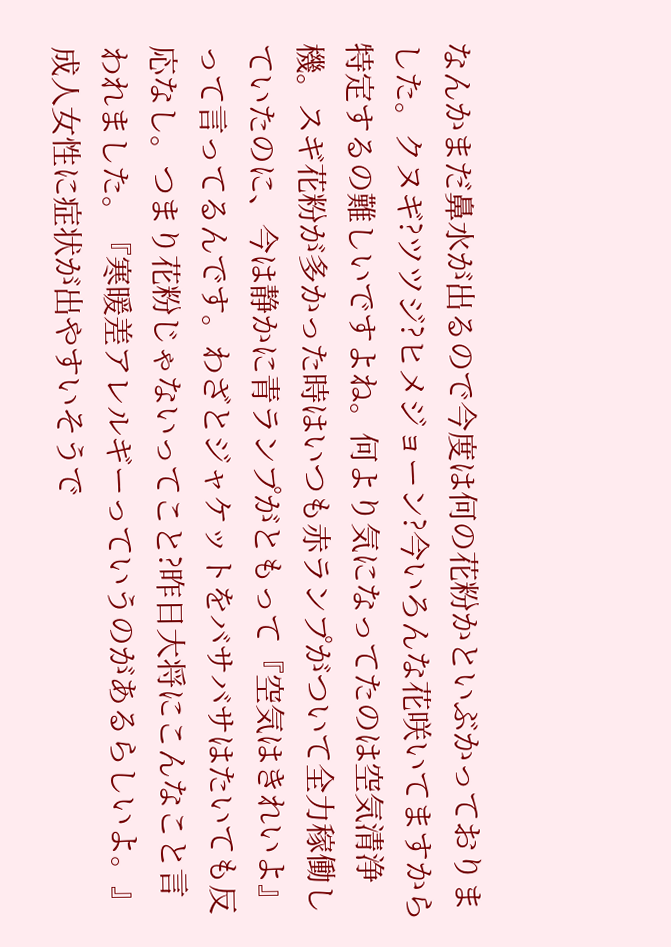なんかまだ鼻水が出るので今度は何の花粉かといぶかっておりました。クヌギ?ツツジ?ヒメジョーン?今いろんな花咲いてますから特定するの難しいですよね。何より気になってたのは空気清浄機。スギ花粉が多かった時はいつも赤ランプがついて全力稼働していたのに、今は静かに青ランプがともって『空気はきれいよ』って言ってるんです。わざとジャケットをバサバサはたいても反応なし。つまり花粉じゃないってこと?昨日大将にこんなこと言われました。『寒暖差アレルギーっていうのがあるらしいよ。』成人女性に症状が出やすいそうで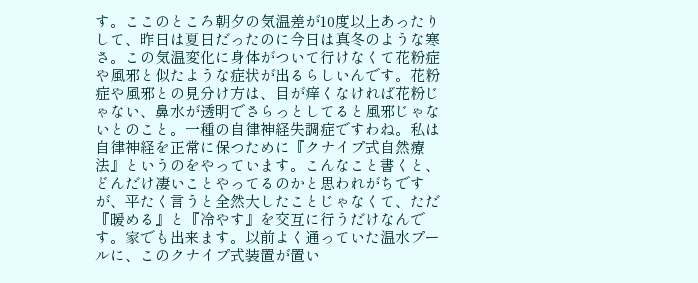す。ここのところ朝夕の気温差が10度以上あったりして、昨日は夏日だったのに今日は真冬のような寒さ。この気温変化に身体がついて行けなくて花粉症や風邪と似たような症状が出るらしいんです。花粉症や風邪との見分け方は、目が痒くなければ花粉じゃない、鼻水が透明でさらっとしてると風邪じゃないとのこと。一種の自律神経失調症ですわね。私は自律神経を正常に保つために『クナイプ式自然療法』というのをやっています。こんなこと書くと、どんだけ凄いことやってるのかと思われがちですが、平たく言うと全然大したことじゃなくて、ただ『暖める』と『冷やす』を交互に行うだけなんです。家でも出来ます。以前よく通っていた温水プールに、このクナイプ式装置が置い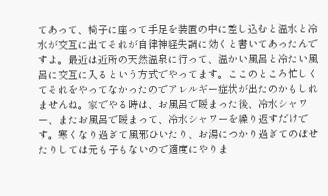てあって、椅子に座って手足を装置の中に差し込むと温水と冷水が交互に出てそれが自律神経失調に効くと書いてあったんですよ。最近は近所の天然温泉に行って、温かい風呂と冷たい風呂に交互に入るという方式でやってます。ここのところ忙しくてそれをやってなかったのでアレルギー症状が出たのかもしれませんね。家でやる時は、お風呂で暖まった後、冷水シャワー、またお風呂で暖まって、冷水シャワーを繰り返すだけです。寒くなり過ぎて風邪ひいたり、お湯につかり過ぎてのぼせたりしては元も子もないので適度にやりま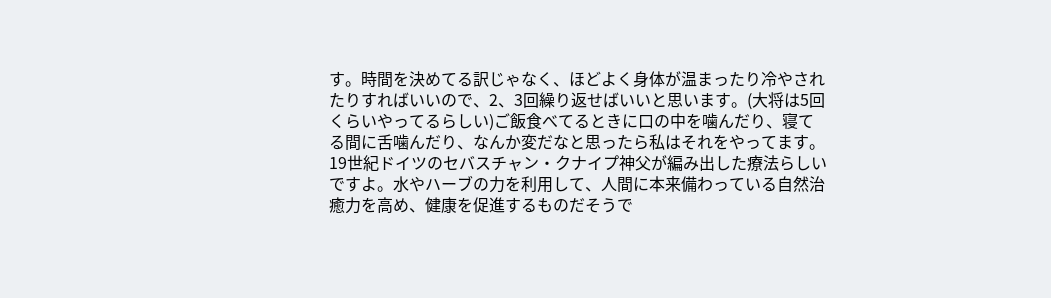す。時間を決めてる訳じゃなく、ほどよく身体が温まったり冷やされたりすればいいので、2、3回繰り返せばいいと思います。(大将は5回くらいやってるらしい)ご飯食べてるときに口の中を噛んだり、寝てる間に舌噛んだり、なんか変だなと思ったら私はそれをやってます。19世紀ドイツのセバスチャン・クナイプ神父が編み出した療法らしいですよ。水やハーブの力を利用して、人間に本来備わっている自然治癒力を高め、健康を促進するものだそうで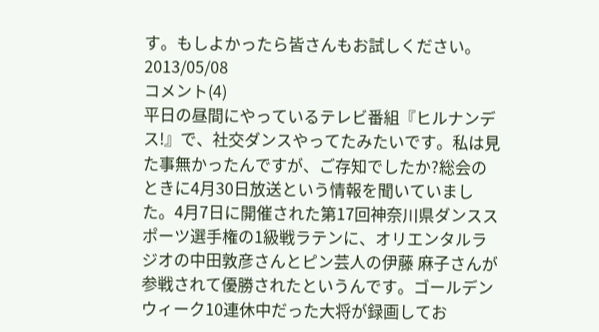す。もしよかったら皆さんもお試しください。
2013/05/08
コメント(4)
平日の昼間にやっているテレビ番組『ヒルナンデス!』で、社交ダンスやってたみたいです。私は見た事無かったんですが、ご存知でしたか?総会のときに4月30日放送という情報を聞いていました。4月7日に開催された第17回神奈川県ダンススポーツ選手権の1級戦ラテンに、オリエンタルラジオの中田敦彦さんとピン芸人の伊藤 麻子さんが参戦されて優勝されたというんです。ゴールデンウィーク10連休中だった大将が録画してお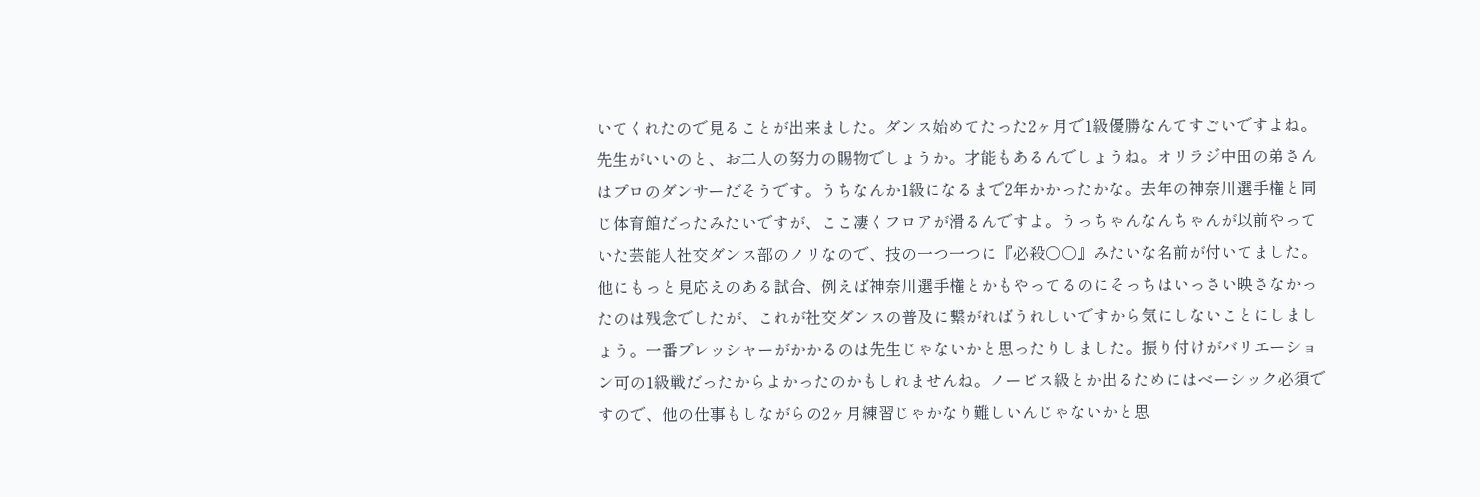いてくれたので見ることが出来ました。ダンス始めてたった2ヶ月で1級優勝なんてすごいですよね。先生がいいのと、お二人の努力の賜物でしょうか。才能もあるんでしょうね。オリラジ中田の弟さんはプロのダンサーだそうです。うちなんか1級になるまで2年かかったかな。去年の神奈川選手権と同じ体育館だったみたいですが、ここ凄くフロアが滑るんですよ。うっちゃんなんちゃんが以前やっていた芸能人社交ダンス部のノリなので、技の一つ一つに『必殺○○』みたいな名前が付いてました。他にもっと見応えのある試合、例えば神奈川選手権とかもやってるのにそっちはいっさい映さなかったのは残念でしたが、これが社交ダンスの普及に繋がればうれしいですから気にしないことにしましょう。一番プレッシャーがかかるのは先生じゃないかと思ったりしました。振り付けがバリエーション可の1級戦だったからよかったのかもしれませんね。ノービス級とか出るためにはベーシック必須ですので、他の仕事もしながらの2ヶ月練習じゃかなり難しいんじゃないかと思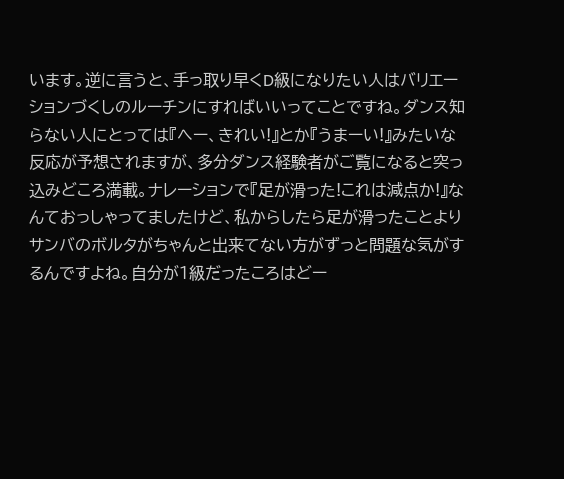います。逆に言うと、手っ取り早くD級になりたい人はバリエーションづくしのルーチンにすればいいってことですね。ダンス知らない人にとっては『へー、きれい!』とか『うまーい!』みたいな反応が予想されますが、多分ダンス経験者がご覧になると突っ込みどころ満載。ナレーションで『足が滑った!これは減点か!』なんておっしゃってましたけど、私からしたら足が滑ったことよりサンバのボルタがちゃんと出来てない方がずっと問題な気がするんですよね。自分が1級だったころはどー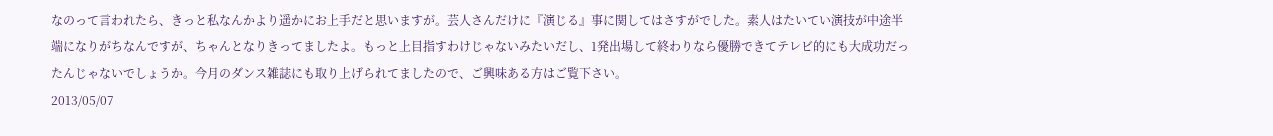なのって言われたら、きっと私なんかより遥かにお上手だと思いますが。芸人さんだけに『演じる』事に関してはさすがでした。素人はたいてい演技が中途半端になりがちなんですが、ちゃんとなりきってましたよ。もっと上目指すわけじゃないみたいだし、1発出場して終わりなら優勝できてテレビ的にも大成功だったんじゃないでしょうか。今月のダンス雑誌にも取り上げられてましたので、ご興味ある方はご覧下さい。
2013/05/07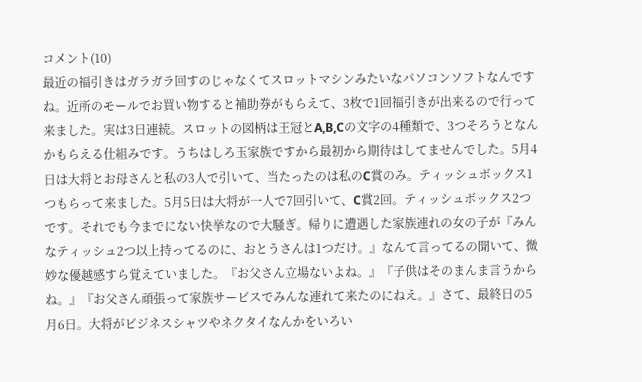コメント(10)
最近の福引きはガラガラ回すのじゃなくてスロットマシンみたいなパソコンソフトなんですね。近所のモールでお買い物すると補助券がもらえて、3枚で1回福引きが出来るので行って来ました。実は3日連続。スロットの図柄は王冠とA,B,Cの文字の4種類で、3つそろうとなんかもらえる仕組みです。うちはしろ玉家族ですから最初から期待はしてませんでした。5月4日は大将とお母さんと私の3人で引いて、当たったのは私のC賞のみ。ティッシュボックス1つもらって来ました。5月5日は大将が一人で7回引いて、C賞2回。ティッシュボックス2つです。それでも今までにない快挙なので大騒ぎ。帰りに遭遇した家族連れの女の子が『みんなティッシュ2つ以上持ってるのに、おとうさんは1つだけ。』なんて言ってるの聞いて、微妙な優越感すら覚えていました。『お父さん立場ないよね。』『子供はそのまんま言うからね。』『お父さん頑張って家族サービスでみんな連れて来たのにねえ。』さて、最終日の5月6日。大将がビジネスシャツやネクタイなんかをいろい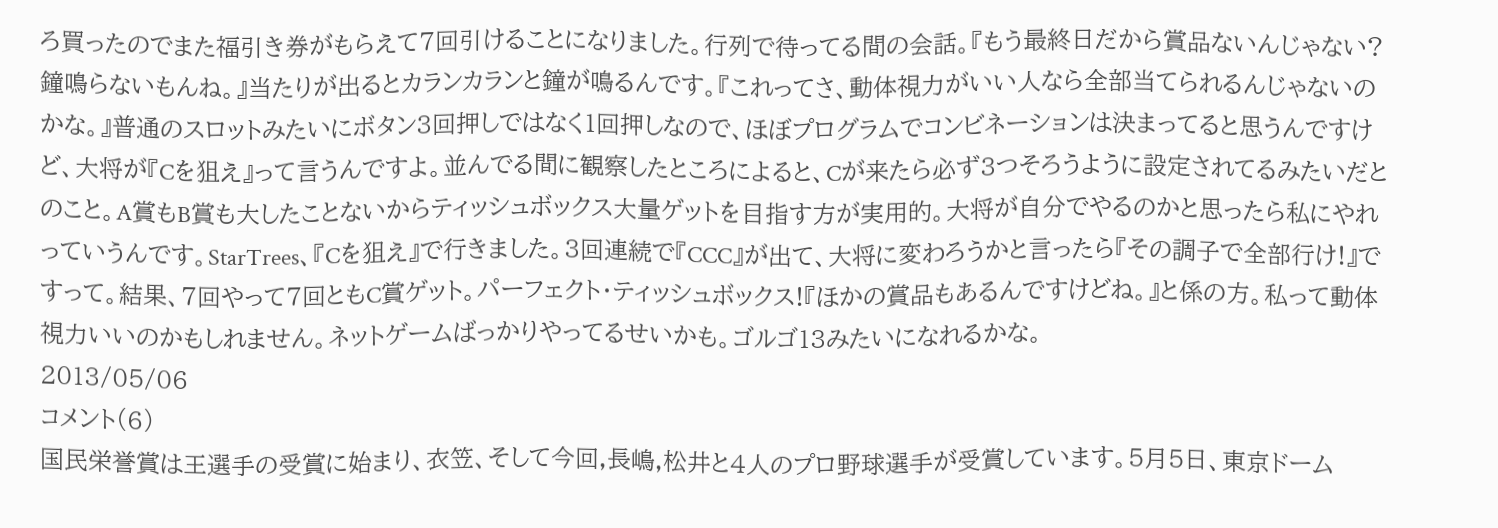ろ買ったのでまた福引き券がもらえて7回引けることになりました。行列で待ってる間の会話。『もう最終日だから賞品ないんじゃない?鐘鳴らないもんね。』当たりが出るとカランカランと鐘が鳴るんです。『これってさ、動体視力がいい人なら全部当てられるんじゃないのかな。』普通のスロットみたいにボタン3回押しではなく1回押しなので、ほぼプログラムでコンビネーションは決まってると思うんですけど、大将が『Cを狙え』って言うんですよ。並んでる間に観察したところによると、Cが来たら必ず3つそろうように設定されてるみたいだとのこと。A賞もB賞も大したことないからティッシュボックス大量ゲットを目指す方が実用的。大将が自分でやるのかと思ったら私にやれっていうんです。StarTrees、『Cを狙え』で行きました。3回連続で『CCC』が出て、大将に変わろうかと言ったら『その調子で全部行け!』ですって。結果、7回やって7回ともC賞ゲット。パーフェクト・ティッシュボックス!『ほかの賞品もあるんですけどね。』と係の方。私って動体視力いいのかもしれません。ネットゲームばっかりやってるせいかも。ゴルゴ13みたいになれるかな。
2013/05/06
コメント(6)
国民栄誉賞は王選手の受賞に始まり、衣笠、そして今回,長嶋,松井と4人のプロ野球選手が受賞しています。5月5日、東京ドーム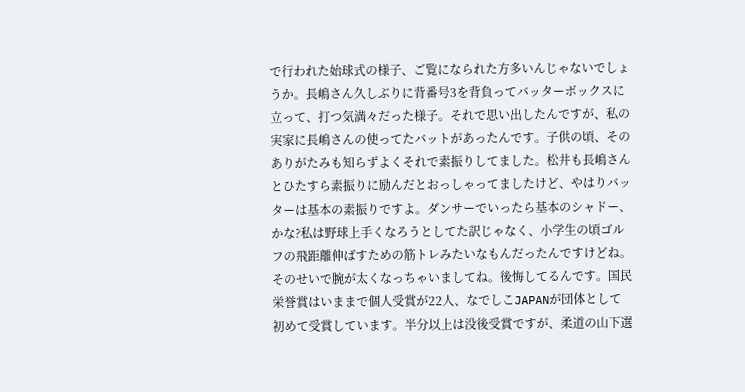で行われた始球式の様子、ご覧になられた方多いんじゃないでしょうか。長嶋さん久しぶりに背番号3を背負ってバッターボックスに立って、打つ気満々だった様子。それで思い出したんですが、私の実家に長嶋さんの使ってたバットがあったんです。子供の頃、そのありがたみも知らずよくそれで素振りしてました。松井も長嶋さんとひたすら素振りに励んだとおっしゃってましたけど、やはりバッターは基本の素振りですよ。ダンサーでいったら基本のシャドー、かな?私は野球上手くなろうとしてた訳じゃなく、小学生の頃ゴルフの飛距離伸ばすための筋トレみたいなもんだったんですけどね。そのせいで腕が太くなっちゃいましてね。後悔してるんです。国民栄誉賞はいままで個人受賞が22人、なでしこJAPANが団体として初めて受賞しています。半分以上は没後受賞ですが、柔道の山下選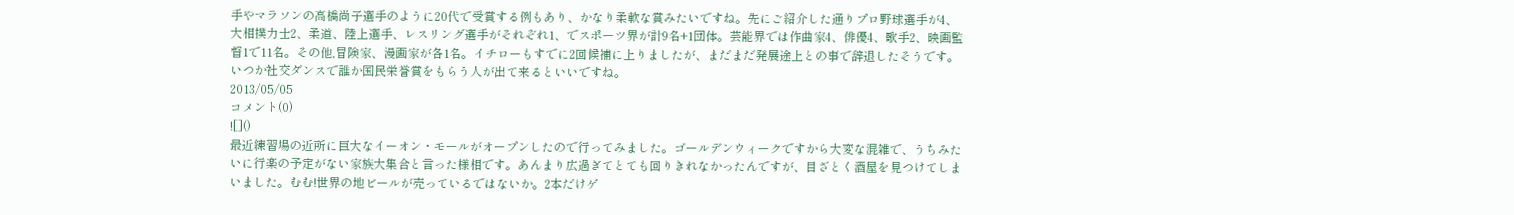手やマラソンの高橋尚子選手のように20代で受賞する例もあり、かなり柔軟な賞みたいですね。先にご紹介した通りプロ野球選手が4、大相撲力士2、柔道、陸上選手、レスリング選手がそれぞれ1、でスポーツ界が計9名+1団体。芸能界では作曲家4、俳優4、歌手2、映画監督1で11名。その他,冒険家、漫画家が各1名。イチローもすでに2回候補に上りましたが、まだまだ発展途上との事で辞退したそうです。いつか社交ダンスで誰か国民栄誉賞をもらう人が出て来るといいですね。
2013/05/05
コメント(0)
![]()
最近練習場の近所に巨大なイーオン・モールがオープンしたので行ってみました。ゴールデンウィークですから大変な混雑で、うちみたいに行楽の予定がない家族大集合と言った様相です。あんまり広過ぎてとても回りきれなかったんですが、目ざとく酒屋を見つけてしまいました。むむ!世界の地ビールが売っているではないか。2本だけゲ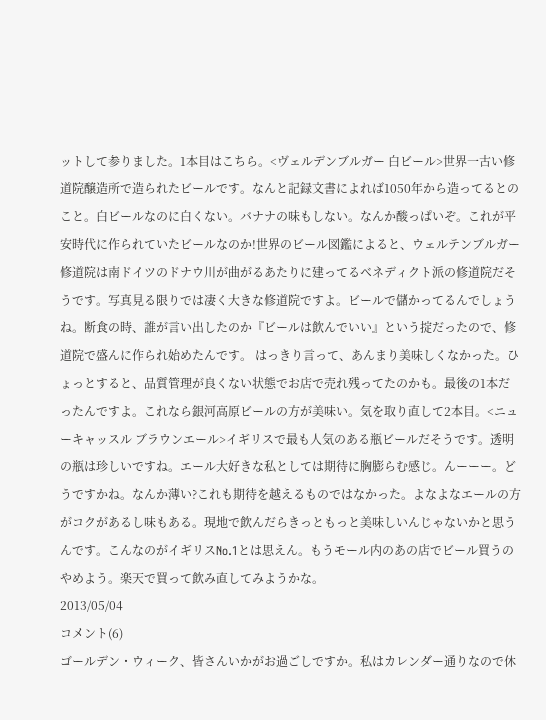ットして参りました。1本目はこちら。<ヴェルデンブルガー 白ビール>世界一古い修道院醸造所で造られたビールです。なんと記録文書によれば1050年から造ってるとのこと。白ビールなのに白くない。バナナの味もしない。なんか酸っぱいぞ。これが平安時代に作られていたビールなのか!世界のビール図鑑によると、ウェルテンブルガー修道院は南ドイツのドナウ川が曲がるあたりに建ってるベネディクト派の修道院だそうです。写真見る限りでは凄く大きな修道院ですよ。ビールで儲かってるんでしょうね。断食の時、誰が言い出したのか『ビールは飲んでいい』という掟だったので、修道院で盛んに作られ始めたんです。 はっきり言って、あんまり美味しくなかった。ひょっとすると、品質管理が良くない状態でお店で売れ残ってたのかも。最後の1本だったんですよ。これなら銀河高原ビールの方が美味い。気を取り直して2本目。<ニューキャッスル ブラウンエール>イギリスで最も人気のある瓶ビールだそうです。透明の瓶は珍しいですね。エール大好きな私としては期待に胸膨らむ感じ。んーーー。どうですかね。なんか薄い?これも期待を越えるものではなかった。よなよなエールの方がコクがあるし味もある。現地で飲んだらきっともっと美味しいんじゃないかと思うんです。こんなのがイギリスNo.1とは思えん。もうモール内のあの店でビール買うのやめよう。楽天で買って飲み直してみようかな。
2013/05/04
コメント(6)
ゴールデン・ウィーク、皆さんいかがお過ごしですか。私はカレンダー通りなので休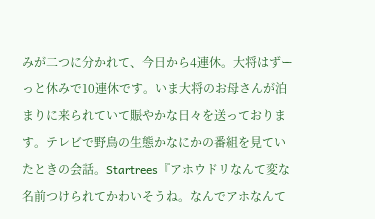みが二つに分かれて、今日から4連休。大将はずーっと休みで10連休です。いま大将のお母さんが泊まりに来られていて賑やかな日々を送っております。テレビで野鳥の生態かなにかの番組を見ていたときの会話。Startrees『アホウドリなんて変な名前つけられてかわいそうね。なんでアホなんて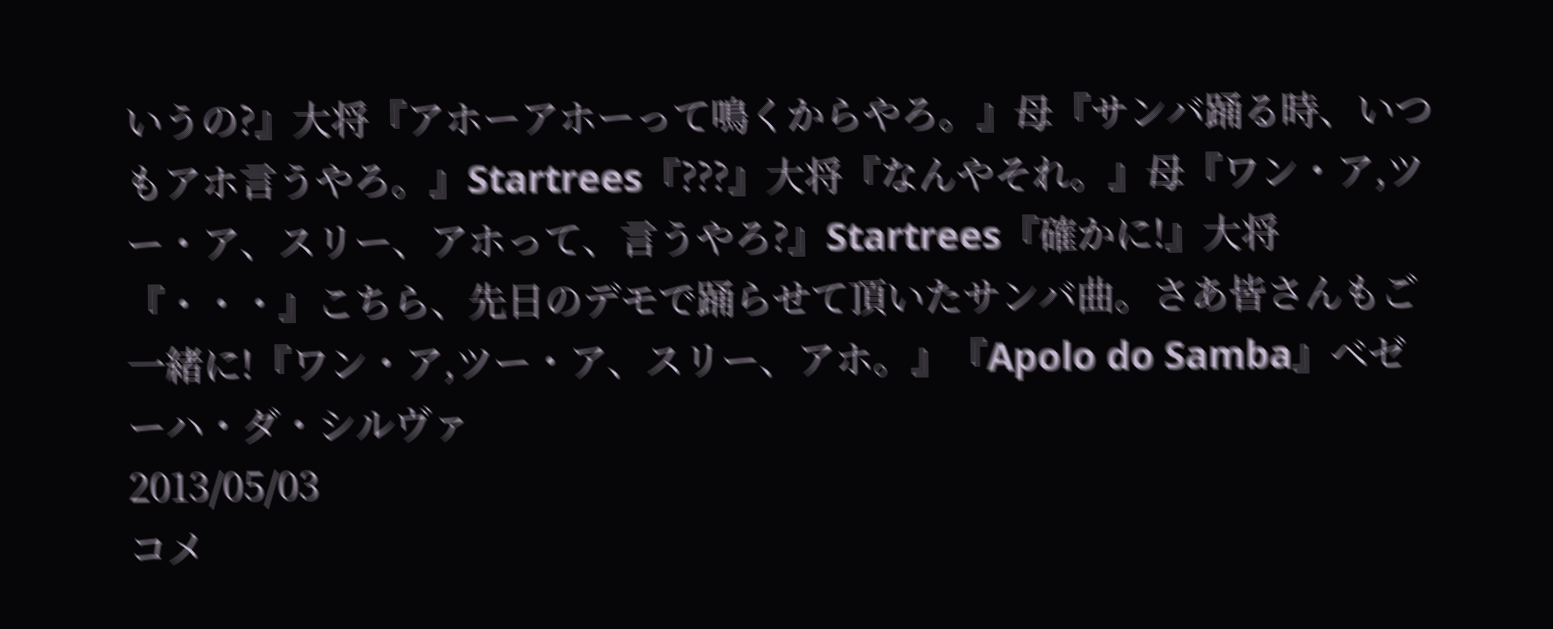いうの?』大将『アホーアホーって鳴くからやろ。』母『サンバ踊る時、いつもアホ言うやろ。』Startrees『???』大将『なんやそれ。』母『ワン・ア,ツー・ア、スリー、アホって、言うやろ?』Startrees『確かに!』大将『・・・』こちら、先日のデモで踊らせて頂いたサンバ曲。さあ皆さんもご一緒に!『ワン・ア,ツー・ア、スリー、アホ。』『Apolo do Samba』ベゼーハ・ダ・シルヴァ
2013/05/03
コメ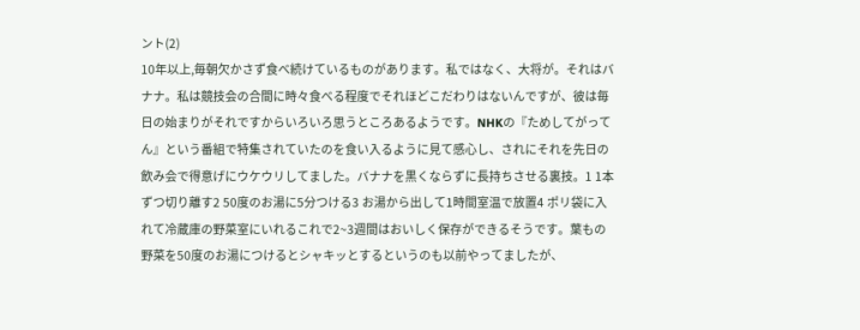ント(2)
10年以上,毎朝欠かさず食べ続けているものがあります。私ではなく、大将が。それはバナナ。私は競技会の合間に時々食べる程度でそれほどこだわりはないんですが、彼は毎日の始まりがそれですからいろいろ思うところあるようです。NHKの『ためしてがってん』という番組で特集されていたのを食い入るように見て感心し、されにそれを先日の飲み会で得意げにウケウリしてました。バナナを黒くならずに長持ちさせる裏技。1 1本ずつ切り離す2 50度のお湯に5分つける3 お湯から出して1時間室温で放置4 ポリ袋に入れて冷蔵庫の野菜室にいれるこれで2~3週間はおいしく保存ができるそうです。葉もの野菜を50度のお湯につけるとシャキッとするというのも以前やってましたが、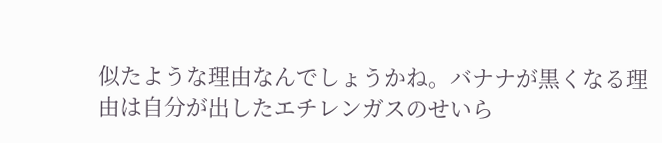似たような理由なんでしょうかね。バナナが黒くなる理由は自分が出したエチレンガスのせいら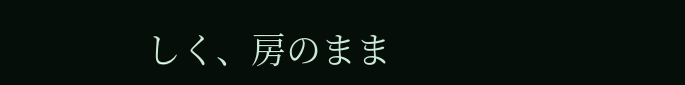しく、房のまま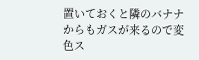置いておくと隣のバナナからもガスが来るので変色ス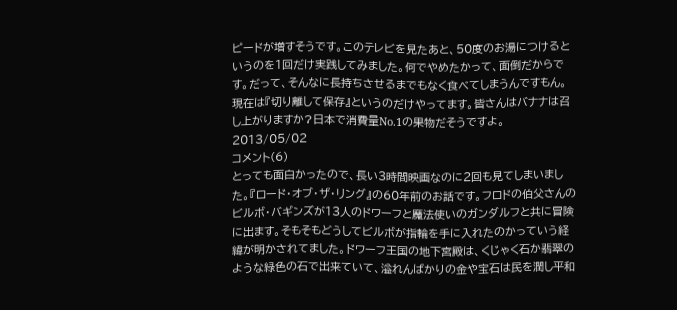ピードが増すそうです。このテレビを見たあと、50度のお湯につけるというのを1回だけ実践してみました。何でやめたかって、面倒だからです。だって、そんなに長持ちさせるまでもなく食べてしまうんですもん。現在は『切り離して保存』というのだけやってます。皆さんはバナナは召し上がりますか?日本で消費量No.1の果物だそうですよ。
2013/05/02
コメント(6)
とっても面白かったので、長い3時間映画なのに2回も見てしまいました。『ロード・オブ・ザ・リング』の60年前のお話です。フロドの伯父さんのビルボ・バギンズが13人のドワーフと魔法使いのガンダルフと共に冒険に出ます。そもそもどうしてビルボが指輪を手に入れたのかっていう経緯が明かされてました。ドワーフ王国の地下宮殿は、くじゃく石か翡翠のような緑色の石で出来ていて、溢れんばかりの金や宝石は民を潤し平和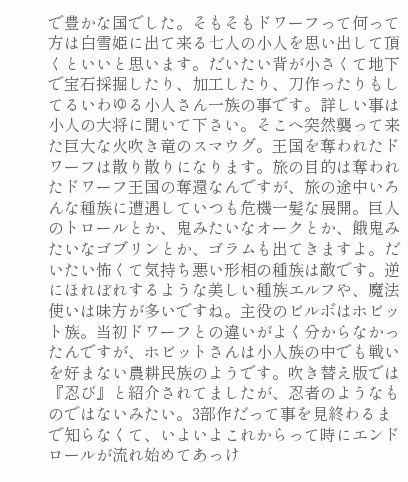で豊かな国でした。そもそもドワーフって何って方は白雪姫に出て来る七人の小人を思い出して頂くといいと思います。だいたい背が小さくて地下で宝石採掘したり、加工したり、刀作ったりもしてるいわゆる小人さん一族の事です。詳しい事は小人の大将に聞いて下さい。そこへ突然襲って来た巨大な火吹き竜のスマウグ。王国を奪われたドワーフは散り散りになります。旅の目的は奪われたドワーフ王国の奪還なんですが、旅の途中いろんな種族に遭遇していつも危機一髪な展開。巨人のトロールとか、鬼みたいなオークとか、餓鬼みたいなゴブリンとか、ゴラムも出てきますよ。だいたい怖くて気持ち悪い形相の種族は敵です。逆にほれぼれするような美しい種族エルフや、魔法使いは味方が多いですね。主役のビルボはホビット族。当初ドワーフとの違いがよく分からなかったんですが、ホビットさんは小人族の中でも戦いを好まない農耕民族のようです。吹き替え版では『忍び』と紹介されてましたが、忍者のようなものではないみたい。3部作だって事を見終わるまで知らなくて、いよいよこれからって時にエンドロールが流れ始めてあっけ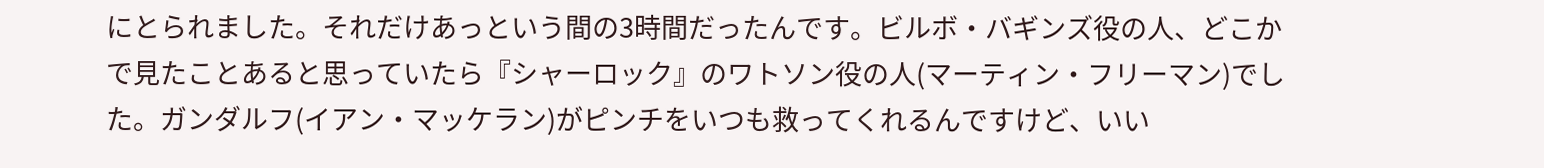にとられました。それだけあっという間の3時間だったんです。ビルボ・バギンズ役の人、どこかで見たことあると思っていたら『シャーロック』のワトソン役の人(マーティン・フリーマン)でした。ガンダルフ(イアン・マッケラン)がピンチをいつも救ってくれるんですけど、いい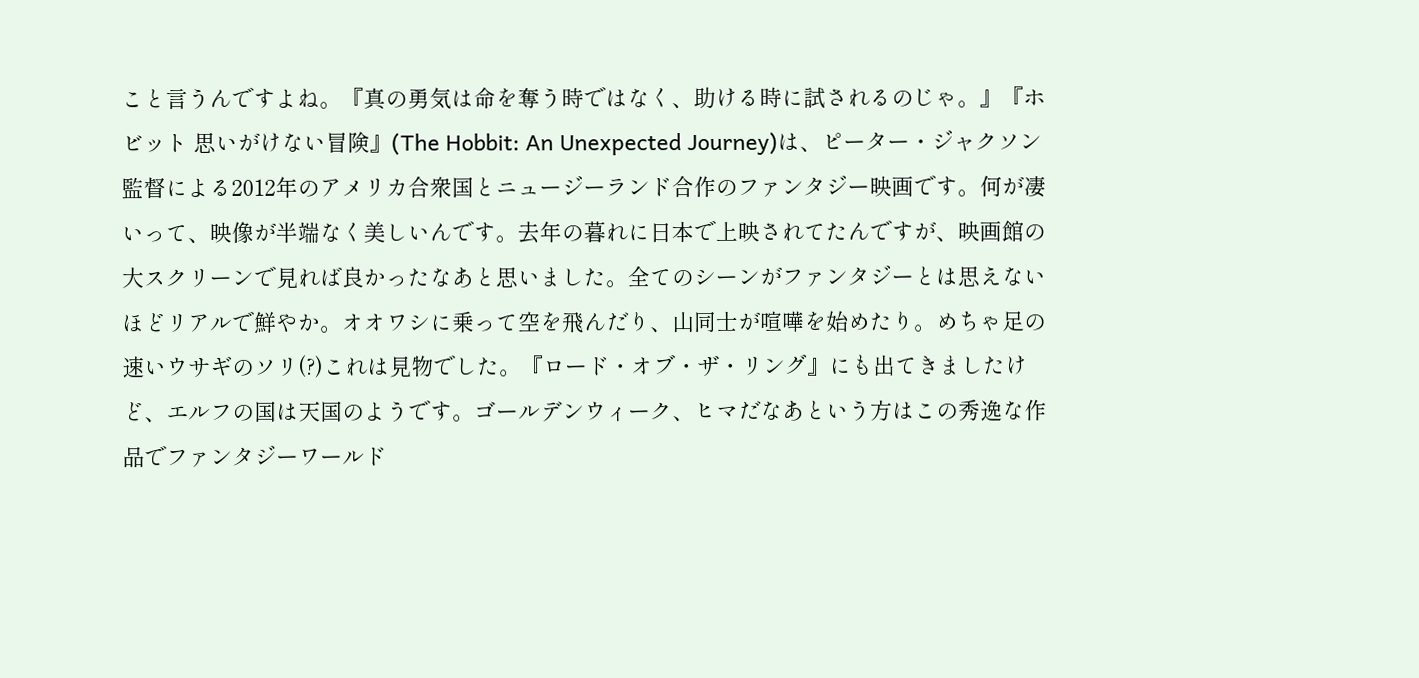こと言うんですよね。『真の勇気は命を奪う時ではなく、助ける時に試されるのじゃ。』『ホビット 思いがけない冒険』(The Hobbit: An Unexpected Journey)は、ピーター・ジャクソン監督による2012年のアメリカ合衆国とニュージーランド合作のファンタジー映画です。何が凄いって、映像が半端なく美しいんです。去年の暮れに日本で上映されてたんですが、映画館の大スクリーンで見れば良かったなあと思いました。全てのシーンがファンタジーとは思えないほどリアルで鮮やか。オオワシに乗って空を飛んだり、山同士が喧嘩を始めたり。めちゃ足の速いウサギのソリ(?)これは見物でした。『ロード・オブ・ザ・リング』にも出てきましたけど、エルフの国は天国のようです。ゴールデンウィーク、ヒマだなあという方はこの秀逸な作品でファンタジーワールド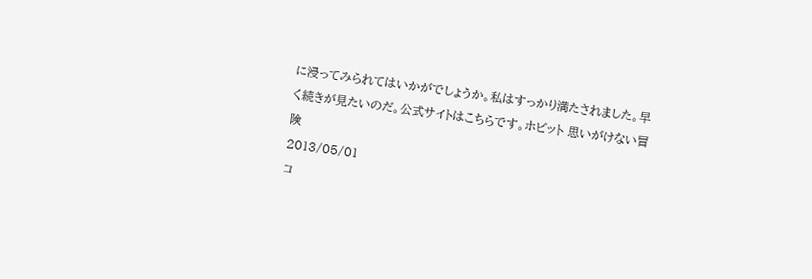に浸ってみられてはいかがでしょうか。私はすっかり満たされました。早く続きが見たいのだ。公式サイトはこちらです。ホビット 思いがけない冒険
2013/05/01
コ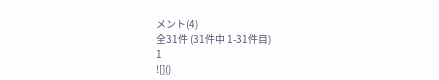メント(4)
全31件 (31件中 1-31件目)
1
![]()